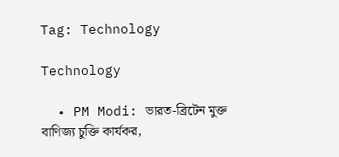Tag: Technology

Technology

  • PM Modi: ভারত-ব্রিটেন মুক্ত বাণিজ্য চুক্তি কার্যকর,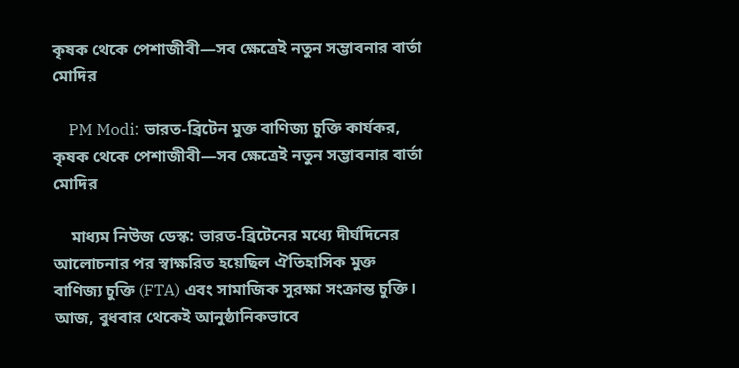কৃষক থেকে পেশাজীবী—সব ক্ষেত্রেই নতুন সম্ভাবনার বার্তা মোদির

    PM Modi: ভারত-ব্রিটেন মুক্ত বাণিজ্য চুক্তি কার্যকর, কৃষক থেকে পেশাজীবী—সব ক্ষেত্রেই নতুন সম্ভাবনার বার্তা মোদির

    মাধ্যম নিউজ ডেস্ক: ভারত-ব্রিটেনের মধ্যে দীর্ঘদিনের আলোচনার পর স্বাক্ষরিত হয়েছিল ঐতিহাসিক মুক্ত বাণিজ্য চুক্তি (FTA) এবং সামাজিক সুরক্ষা সংক্রান্ত চুক্তি। আজ, বুধবার থেকেই আনুষ্ঠানিকভাবে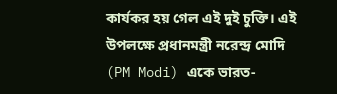কার্যকর হয় গেল এই দুই চুক্তি। এই উপলক্ষে প্রধানমন্ত্রী নরেন্দ্র মোদি (PM Modi) একে ভারত-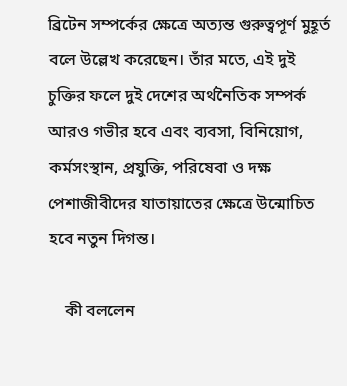ব্রিটেন সম্পর্কের ক্ষেত্রে অত্যন্ত গুরুত্বপূর্ণ মুহূর্ত বলে উল্লেখ করেছেন। তাঁর মতে, এই দুই চুক্তির ফলে দুই দেশের অর্থনৈতিক সম্পর্ক আরও গভীর হবে এবং ব্যবসা, বিনিয়োগ, কর্মসংস্থান, প্রযুক্তি, পরিষেবা ও দক্ষ পেশাজীবীদের যাতায়াতের ক্ষেত্রে উন্মোচিত হবে নতুন দিগন্ত।

    কী বললেন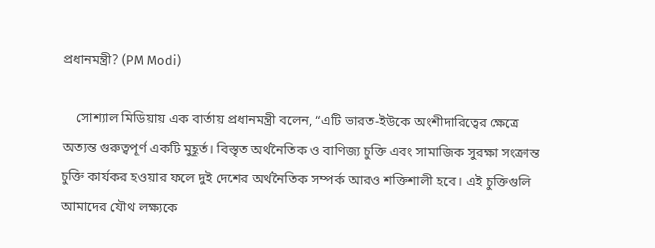প্রধানমন্ত্রী? (PM Modi)

    সোশ্যাল মিডিয়ায় এক বার্তায় প্রধানমন্ত্রী বলেন, “এটি ভারত-ইউকে অংশীদারিত্বের ক্ষেত্রে অত্যন্ত গুরুত্বপূর্ণ একটি মুহূর্ত। বিস্তৃত অর্থনৈতিক ও বাণিজ্য চুক্তি এবং সামাজিক সুরক্ষা সংক্রান্ত চুক্তি কার্যকর হওয়ার ফলে দুই দেশের অর্থনৈতিক সম্পর্ক আরও শক্তিশালী হবে। এই চুক্তিগুলি আমাদের যৌথ লক্ষ্যকে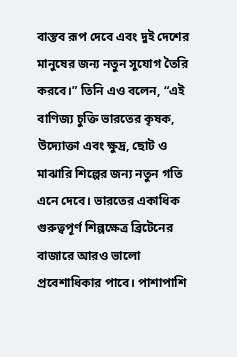বাস্তব রূপ দেবে এবং দুই দেশের মানুষের জন্য নতুন সুযোগ তৈরি করবে।” তিনি এও বলেন, “এই বাণিজ্য চুক্তি ভারতের কৃষক, উদ্যোক্তা এবং ক্ষুদ্র, ছোট ও মাঝারি শিল্পের জন্য নতুন গতি এনে দেবে। ভারতের একাধিক গুরুত্বপূর্ণ শিল্পক্ষেত্র ব্রিটেনের বাজারে আরও ভালো প্রবেশাধিকার পাবে। পাশাপাশি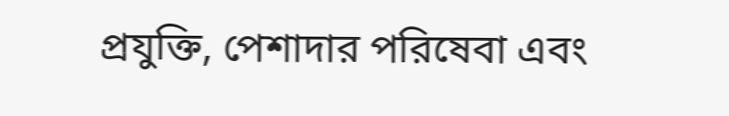প্রযুক্তি, পেশাদার পরিষেবা এবং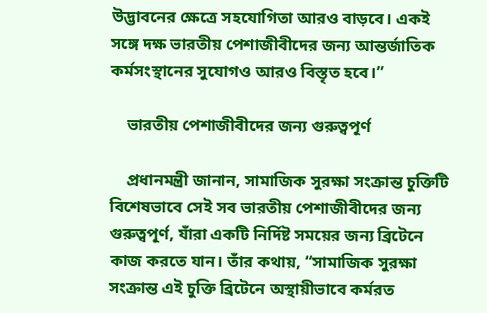উদ্ভাবনের ক্ষেত্রে সহযোগিতা আরও বাড়বে। একই সঙ্গে দক্ষ ভারতীয় পেশাজীবীদের জন্য আন্তর্জাতিক কর্মসংস্থানের সুযোগও আরও বিস্তৃত হবে।”

    ভারতীয় পেশাজীবীদের জন্য গুরুত্বপূর্ণ

    প্রধানমন্ত্রী জানান, সামাজিক সুরক্ষা সংক্রান্ত চুক্তিটি বিশেষভাবে সেই সব ভারতীয় পেশাজীবীদের জন্য গুরুত্বপূর্ণ, যাঁরা একটি নির্দিষ্ট সময়ের জন্য ব্রিটেনে কাজ করতে যান। তাঁর কথায়, “সামাজিক সুরক্ষা সংক্রান্ত এই চুক্তি ব্রিটেনে অস্থায়ীভাবে কর্মরত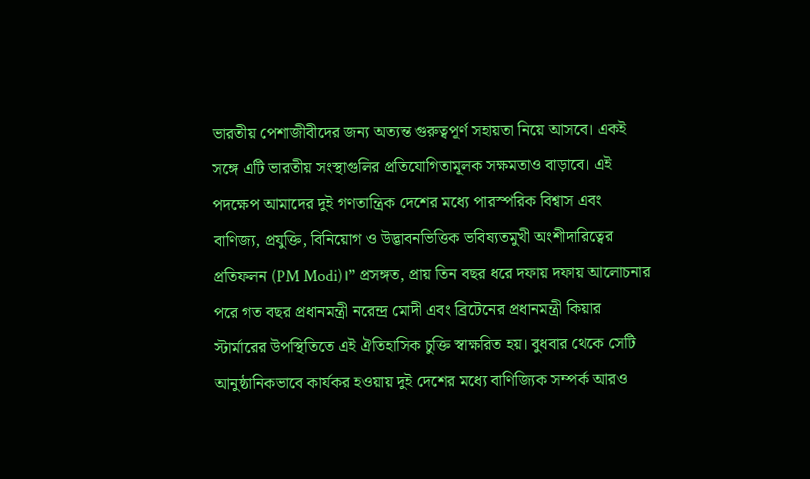ভারতীয় পেশাজীবীদের জন্য অত্যন্ত গুরুত্বপূর্ণ সহায়তা নিয়ে আসবে। একই সঙ্গে এটি ভারতীয় সংস্থাগুলির প্রতিযোগিতামূলক সক্ষমতাও বাড়াবে। এই পদক্ষেপ আমাদের দুই গণতান্ত্রিক দেশের মধ্যে পারস্পরিক বিশ্বাস এবং বাণিজ্য, প্রযুক্তি, বিনিয়োগ ও উদ্ভাবনভিত্তিক ভবিষ্যতমুখী অংশীদারিত্বের প্রতিফলন (PM Modi)।” প্রসঙ্গত, প্রায় তিন বছর ধরে দফায় দফায় আলোচনার পরে গত বছর প্রধানমন্ত্রী নরেন্দ্র মোদী এবং ব্রিটেনের প্রধানমন্ত্রী কিয়ার স্টার্মারের উপস্থিতিতে এই ঐতিহাসিক চুক্তি স্বাক্ষরিত হয়। বুধবার থেকে সেটি আনুষ্ঠানিকভাবে কার্যকর হওয়ায় দুই দেশের মধ্যে বাণিজ্যিক সম্পর্ক আরও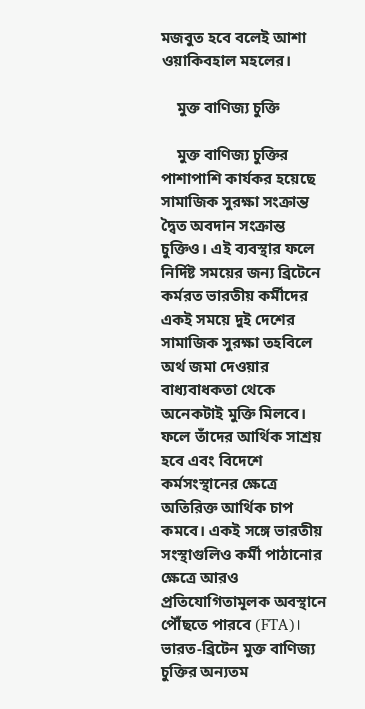মজবুত হবে বলেই আশা ওয়াকিবহাল মহলের।

    মুক্ত বাণিজ্য চুক্তি

    মুক্ত বাণিজ্য চুক্তির পাশাপাশি কার্যকর হয়েছে সামাজিক সুরক্ষা সংক্রান্ত দ্বৈত অবদান সংক্রান্ত চুক্তিও। এই ব্যবস্থার ফলে নির্দিষ্ট সময়ের জন্য ব্রিটেনে কর্মরত ভারতীয় কর্মীদের একই সময়ে দুই দেশের সামাজিক সুরক্ষা তহবিলে অর্থ জমা দেওয়ার বাধ্যবাধকতা থেকে অনেকটাই মুক্তি মিলবে। ফলে তাঁদের আর্থিক সাশ্রয় হবে এবং বিদেশে কর্মসংস্থানের ক্ষেত্রে অতিরিক্ত আর্থিক চাপ কমবে। একই সঙ্গে ভারতীয় সংস্থাগুলিও কর্মী পাঠানোর ক্ষেত্রে আরও প্রতিযোগিতামূলক অবস্থানে পৌঁছতে পারবে (FTA)। ভারত-ব্রিটেন মুক্ত বাণিজ্য চুক্তির অন্যতম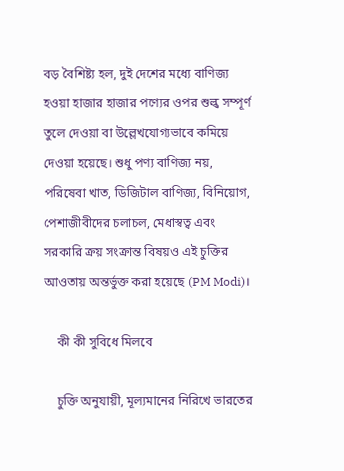বড় বৈশিষ্ট্য হল, দুই দেশের মধ্যে বাণিজ্য হওয়া হাজার হাজার পণ্যের ওপর শুল্ক সম্পূর্ণ তুলে দেওয়া বা উল্লেখযোগ্যভাবে কমিয়ে দেওয়া হয়েছে। শুধু পণ্য বাণিজ্য নয়, পরিষেবা খাত, ডিজিটাল বাণিজ্য, বিনিয়োগ, পেশাজীবীদের চলাচল, মেধাস্বত্ব এবং সরকারি ক্রয় সংক্রান্ত বিষয়ও এই চুক্তির আওতায় অন্তর্ভুক্ত করা হয়েছে (PM Modi)।

    কী কী সুবিধে মিলবে

    চুক্তি অনুযায়ী, মূল্যমানের নিরিখে ভারতের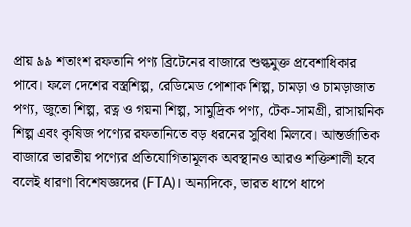প্রায় ৯৯ শতাংশ রফতানি পণ্য ব্রিটেনের বাজারে শুল্কমুক্ত প্রবেশাধিকার পাবে। ফলে দেশের বস্ত্রশিল্প, রেডিমেড পোশাক শিল্প, চামড়া ও চামড়াজাত পণ্য, জুতো শিল্প, রত্ন ও গয়না শিল্প, সামুদ্রিক পণ্য, টেক-সামগ্রী, রাসায়নিক শিল্প এবং কৃষিজ পণ্যের রফতানিতে বড় ধরনের সুবিধা মিলবে। আন্তর্জাতিক বাজারে ভারতীয় পণ্যের প্রতিযোগিতামূলক অবস্থানও আরও শক্তিশালী হবে বলেই ধারণা বিশেষজ্ঞদের (FTA)। অন্যদিকে, ভারত ধাপে ধাপে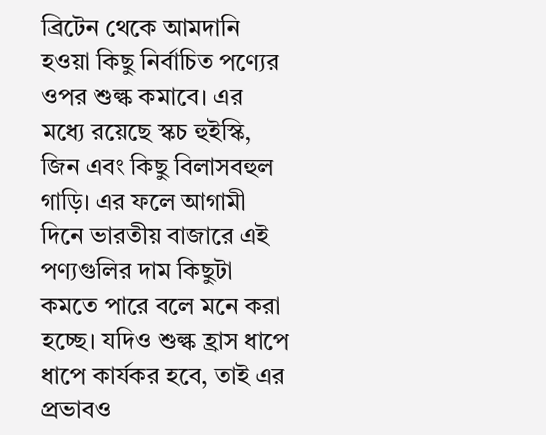ব্রিটেন থেকে আমদানি হওয়া কিছু নির্বাচিত পণ্যের ওপর শুল্ক কমাবে। এর মধ্যে রয়েছে স্কচ হুইস্কি, জিন এবং কিছু বিলাসবহুল গাড়ি। এর ফলে আগামী দিনে ভারতীয় বাজারে এই পণ্যগুলির দাম কিছুটা কমতে পারে বলে মনে করা হচ্ছে। যদিও শুল্ক হ্রাস ধাপে ধাপে কার্যকর হবে, তাই এর প্রভাবও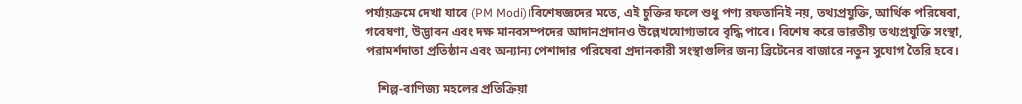পর্যায়ক্রমে দেখা যাবে (PM Modi)।বিশেষজ্ঞদের মতে, এই চুক্তির ফলে শুধু পণ্য রফতানিই নয়, তথ্যপ্রযুক্তি, আর্থিক পরিষেবা, গবেষণা, উদ্ভাবন এবং দক্ষ মানবসম্পদের আদানপ্রদানও উল্লেখযোগ্যভাবে বৃদ্ধি পাবে। বিশেষ করে ভারতীয় তথ্যপ্রযুক্তি সংস্থা, পরামর্শদাতা প্রতিষ্ঠান এবং অন্যান্য পেশাদার পরিষেবা প্রদানকারী সংস্থাগুলির জন্য ব্রিটেনের বাজারে নতুন সুযোগ তৈরি হবে।

    শিল্প-বাণিজ্য মহলের প্রতিক্রিয়া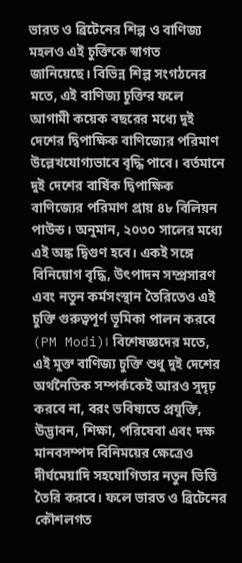ভারত ও ব্রিটেনের শিল্প ও বাণিজ্য মহলও এই চুক্তিকে স্বাগত জানিয়েছে। বিভিন্ন শিল্প সংগঠনের মতে, এই বাণিজ্য চুক্তির ফলে আগামী কয়েক বছরের মধ্যে দুই দেশের দ্বিপাক্ষিক বাণিজ্যের পরিমাণ উল্লেখযোগ্যভাবে বৃদ্ধি পাবে। বর্তমানে দুই দেশের বার্ষিক দ্বিপাক্ষিক বাণিজ্যের পরিমাণ প্রায় ৪৮ বিলিয়ন পাউন্ড। অনুমান, ২০৩০ সালের মধ্যে এই অঙ্ক দ্বিগুণ হবে। একই সঙ্গে বিনিয়োগ বৃদ্ধি, উৎপাদন সম্প্রসারণ এবং নতুন কর্মসংস্থান তৈরিতেও এই চুক্তি গুরুত্বপূর্ণ ভূমিকা পালন করবে (PM Modi)। বিশেষজ্ঞদের মতে, এই মুক্ত বাণিজ্য চুক্তি শুধু দুই দেশের অর্থনৈতিক সম্পর্ককেই আরও সুদৃঢ় করবে না, বরং ভবিষ্যতে প্রযুক্তি, উদ্ভাবন, শিক্ষা, পরিষেবা এবং দক্ষ মানবসম্পদ বিনিময়ের ক্ষেত্রেও দীর্ঘমেয়াদি সহযোগিতার নতুন ভিত্তি তৈরি করবে। ফলে ভারত ও ব্রিটেনের কৌশলগত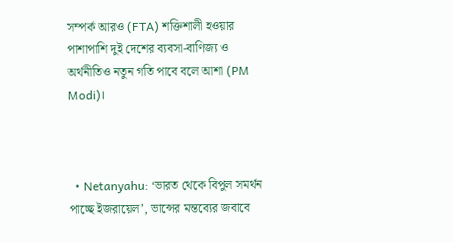সম্পর্ক আরও (FTA) শক্তিশালী হওয়ার পাশাপাশি দুই দেশের ব্যবসা-বাণিজ্য ও অর্থনীতিও নতুন গতি পাবে বলে আশা (PM Modi)।



  • Netanyahu: ‘ভারত থেকে বিপুল সমর্থন পাচ্ছে ইজরায়েল’, ভান্সের মন্তব্যের জবাবে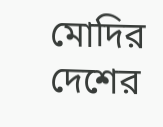মোদির দেশের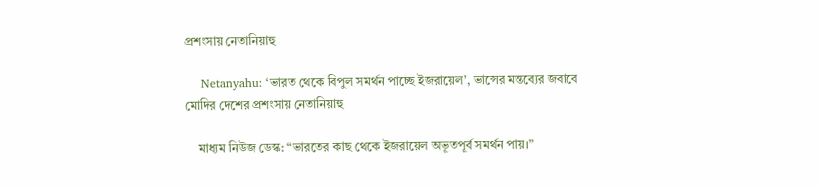প্রশংসায় নেতানিয়াহু

    Netanyahu: ‘ভারত থেকে বিপুল সমর্থন পাচ্ছে ইজরায়েল’, ভান্সের মন্তব্যের জবাবে মোদির দেশের প্রশংসায় নেতানিয়াহু

    মাধ্যম নিউজ ডেস্ক: “ভারতের কাছ থেকে ইজরায়েল অভূতপূর্ব সমর্থন পায়।”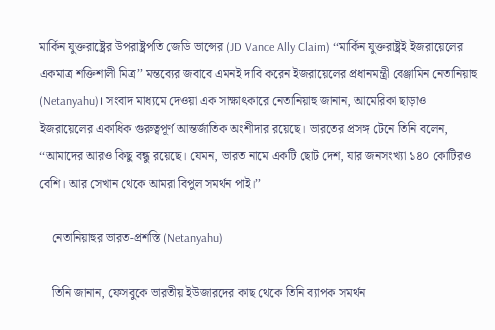মার্কিন যুক্তরাষ্ট্রের উপরাষ্ট্রপতি জেডি ভান্সের (JD Vance Ally Claim) ‘‘মার্কিন যুক্তরাষ্ট্রই ইজরায়েলের একমাত্র শক্তিশালী মিত্র’’ মন্তব্যের জবাবে এমনই দাবি করেন ইজরায়েলের প্রধানমন্ত্রী বেঞ্জামিন নেতানিয়াহু (Netanyahu)। সংবাদ মাধ্যমে দেওয়া এক সাক্ষাৎকারে নেতানিয়াহু জানান, আমেরিকা ছাড়াও ইজরায়েলের একাধিক গুরুত্বপূর্ণ আন্তর্জাতিক অংশীদার রয়েছে। ভারতের প্রসঙ্গ টেনে তিনি বলেন, ‘‘আমাদের আরও কিছু বন্ধু রয়েছে। যেমন, ভারত নামে একটি ছোট দেশ, যার জনসংখ্যা ১৪০ কোটিরও বেশি। আর সেখান থেকে আমরা বিপুল সমর্থন পাই।’’

    নেতানিয়াহুর ভারত-প্রশস্তি (Netanyahu)

    তিনি জানান, ফেসবুকে ভারতীয় ইউজারদের কাছ থেকে তিনি ব্যাপক সমর্থন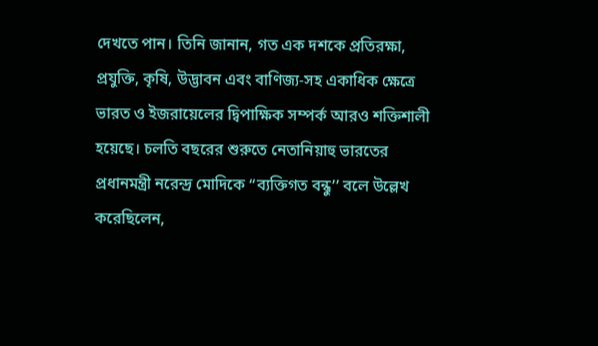দেখতে পান। তিনি জানান, গত এক দশকে প্রতিরক্ষা, প্রযুক্তি, কৃষি, উদ্ভাবন এবং বাণিজ্য-সহ একাধিক ক্ষেত্রে ভারত ও ইজরায়েলের দ্বিপাক্ষিক সম্পর্ক আরও শক্তিশালী হয়েছে। চলতি বছরের শুরুতে নেতানিয়াহু ভারতের প্রধানমন্ত্রী নরেন্দ্র মোদিকে ‘‘ব্যক্তিগত বন্ধু’’ বলে উল্লেখ করেছিলেন,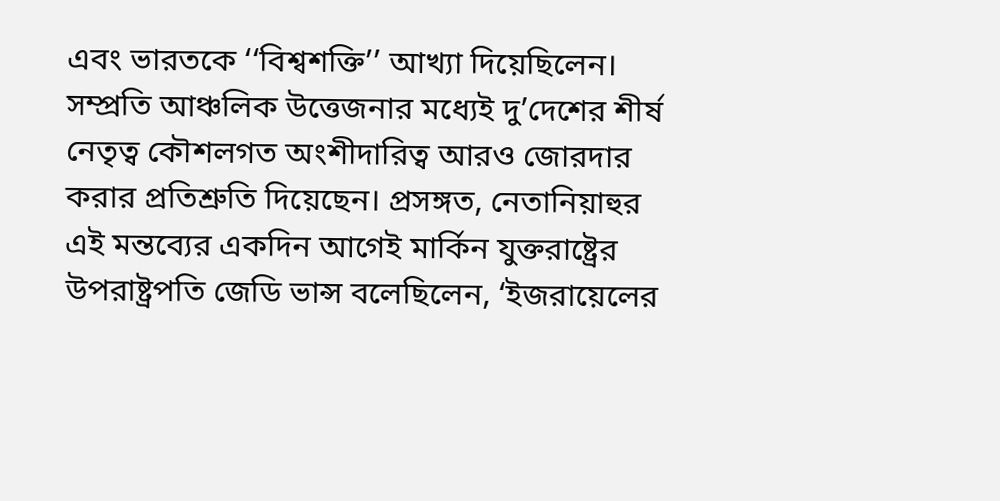এবং ভারতকে ‘‘বিশ্বশক্তি’’ আখ্যা দিয়েছিলেন। সম্প্রতি আঞ্চলিক উত্তেজনার মধ্যেই দু’দেশের শীর্ষ নেতৃত্ব কৌশলগত অংশীদারিত্ব আরও জোরদার করার প্রতিশ্রুতি দিয়েছেন। প্রসঙ্গত, নেতানিয়াহুর এই মন্তব্যের একদিন আগেই মার্কিন যুক্তরাষ্ট্রের উপরাষ্ট্রপতি জেডি ভান্স বলেছিলেন, ‘ইজরায়েলের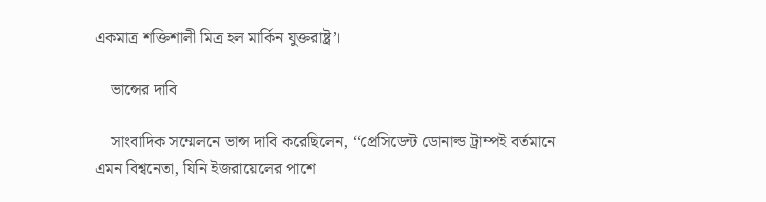একমাত্র শক্তিশালী মিত্র হল মার্কিন যুক্তরাষ্ট্র’।

    ভান্সের দাবি

    সাংবাদিক সম্মেলনে ভান্স দাবি করেছিলেন, ‘‘প্রেসিডেন্ট ডোনাল্ড ট্রাম্পই বর্তমানে এমন বিশ্বনেতা, যিনি ইজরায়েলের পাশে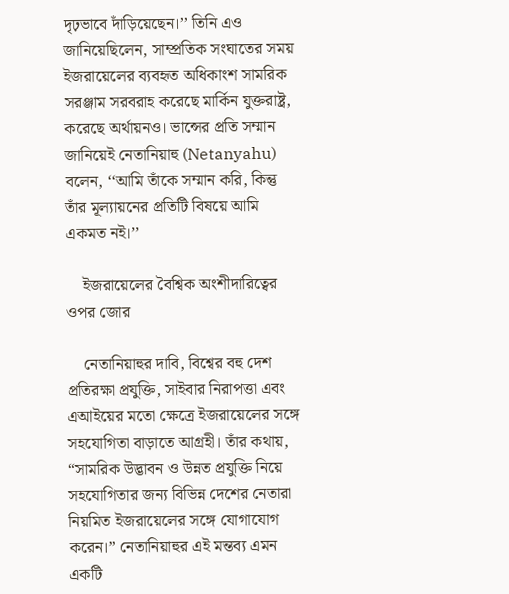দৃঢ়ভাবে দাঁড়িয়েছেন।’’ তিনি এও জানিয়েছিলেন, সাম্প্রতিক সংঘাতের সময় ইজরায়েলের ব্যবহৃত অধিকাংশ সামরিক সরঞ্জাম সরবরাহ করেছে মার্কিন যুক্তরাষ্ট্র, করেছে অর্থায়নও। ভান্সের প্রতি সম্মান জানিয়েই নেতানিয়াহু (Netanyahu) বলেন, ‘‘আমি তাঁকে সম্মান করি, কিন্তু তাঁর মূল্যায়নের প্রতিটি বিষয়ে আমি একমত নই।’’

    ইজরায়েলের বৈশ্বিক অংশীদারিত্বের ওপর জোর

    নেতানিয়াহুর দাবি, বিশ্বের বহু দেশ প্রতিরক্ষা প্রযুক্তি, সাইবার নিরাপত্তা এবং এআইয়ের মতো ক্ষেত্রে ইজরায়েলের সঙ্গে সহযোগিতা বাড়াতে আগ্রহী। তাঁর কথায়, “সামরিক উদ্ভাবন ও উন্নত প্রযুক্তি নিয়ে সহযোগিতার জন্য বিভিন্ন দেশের নেতারা নিয়মিত ইজরায়েলের সঙ্গে যোগাযোগ করেন।” নেতানিয়াহুর এই মন্তব্য এমন একটি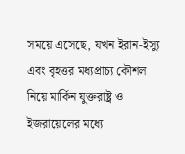সময়ে এসেছে, যখন ইরান-ইস্যু এবং বৃহত্তর মধ্যপ্রাচ্য কৌশল নিয়ে মার্কিন যুক্তরাষ্ট্র ও ইজরায়েলের মধ্যে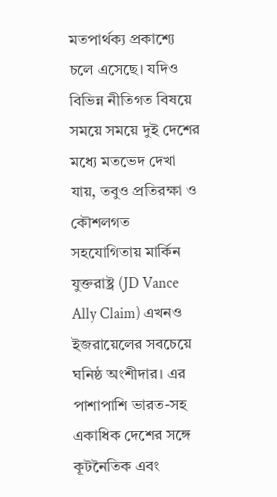মতপার্থক্য প্রকাশ্যে চলে এসেছে। যদিও বিভিন্ন নীতিগত বিষয়ে সময়ে সময়ে দুই দেশের মধ্যে মতভেদ দেখা যায়, তবুও প্রতিরক্ষা ও কৌশলগত সহযোগিতায় মার্কিন যুক্তরাষ্ট্র (JD Vance Ally Claim) এখনও ইজরায়েলের সবচেয়ে ঘনিষ্ঠ অংশীদার। এর পাশাপাশি ভারত-সহ একাধিক দেশের সঙ্গে কূটনৈতিক এবং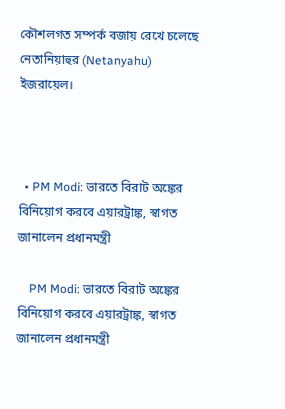কৌশলগত সম্পর্ক বজায় রেখে চলেছে নেতানিয়াহুর (Netanyahu) ইজরায়েল।



  • PM Modi: ভারতে বিরাট অঙ্কের বিনিয়োগ করবে এয়ারট্রাঙ্ক, স্বাগত জানালেন প্রধানমন্ত্রী

    PM Modi: ভারতে বিরাট অঙ্কের বিনিয়োগ করবে এয়ারট্রাঙ্ক, স্বাগত জানালেন প্রধানমন্ত্রী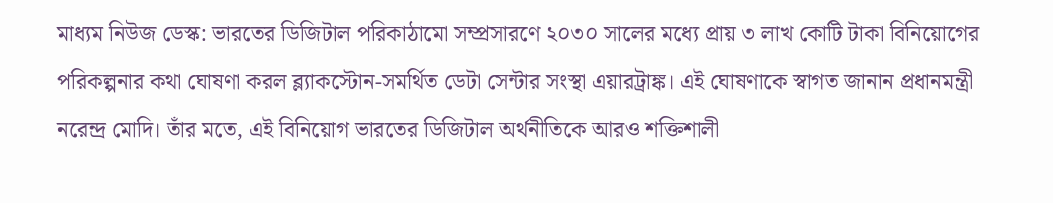মাধ্যম নিউজ ডেস্ক: ভারতের ডিজিটাল পরিকাঠামো সম্প্রসারণে ২০৩০ সালের মধ্যে প্রায় ৩ লাখ কোটি টাকা বিনিয়োগের পরিকল্পনার কথা ঘোষণা করল ব্ল্যাকস্টোন-সমর্থিত ডেটা সেন্টার সংস্থা এয়ারট্রাঙ্ক। এই ঘোষণাকে স্বাগত জানান প্রধানমন্ত্রী নরেন্দ্র মোদি। তাঁর মতে, এই বিনিয়োগ ভারতের ডিজিটাল অর্থনীতিকে আরও শক্তিশালী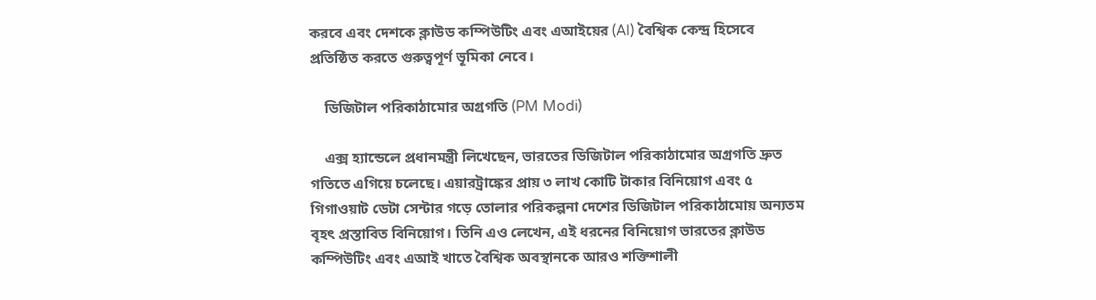করবে এবং দেশকে ক্লাউড কম্পিউটিং এবং এআইয়ের (AI) বৈশ্বিক কেন্দ্র হিসেবে প্রতিষ্ঠিত করতে গুরুত্বপূর্ণ ভূমিকা নেবে।

    ডিজিটাল পরিকাঠামোর অগ্রগতি (PM Modi)

    এক্স হ্যান্ডেলে প্রধানমন্ত্রী লিখেছেন, ভারতের ডিজিটাল পরিকাঠামোর অগ্রগতি দ্রুত গতিতে এগিয়ে চলেছে। এয়ারট্রাঙ্কের প্রায় ৩ লাখ কোটি টাকার বিনিয়োগ এবং ৫ গিগাওয়াট ডেটা সেন্টার গড়ে তোলার পরিকল্পনা দেশের ডিজিটাল পরিকাঠামোয় অন্যতম বৃহৎ প্রস্তাবিত বিনিয়োগ। তিনি এও লেখেন, এই ধরনের বিনিয়োগ ভারতের ক্লাউড কম্পিউটিং এবং এআই খাতে বৈশ্বিক অবস্থানকে আরও শক্তিশালী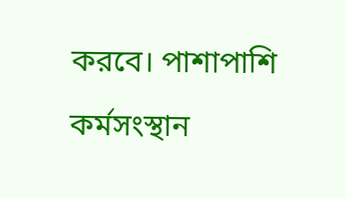করবে। পাশাপাশি কর্মসংস্থান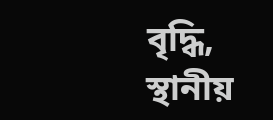বৃদ্ধি, স্থানীয়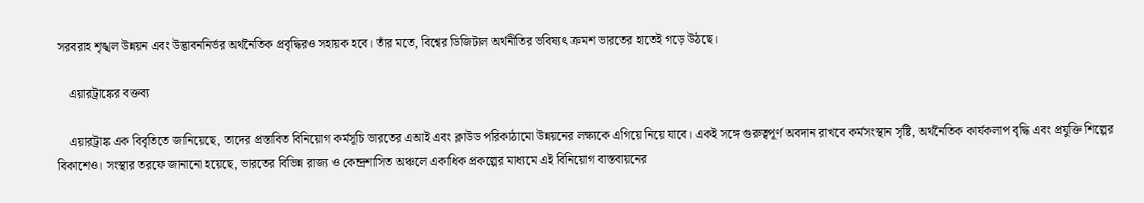সরবরাহ শৃঙ্খল উন্নয়ন এবং উদ্ভাবননির্ভর অর্থনৈতিক প্রবৃদ্ধিরও সহায়ক হবে। তাঁর মতে, বিশ্বের ডিজিটাল অর্থনীতির ভবিষ্যৎ ক্রমশ ভারতের হাতেই গড়ে উঠছে।

    এয়ারট্রাঙ্কের বক্তব্য

    এয়ারট্রাঙ্ক এক বিবৃতিতে জানিয়েছে, তাদের প্রস্তাবিত বিনিয়োগ কর্মসূচি ভারতের এআই এবং ক্লাউড পরিকাঠামো উন্নয়নের লক্ষ্যকে এগিয়ে নিয়ে যাবে। একই সঙ্গে গুরুত্বপূর্ণ অবদান রাখবে কর্মসংস্থান সৃষ্টি, অর্থনৈতিক কার্যকলাপ বৃদ্ধি এবং প্রযুক্তি শিল্পের বিকাশেও। সংস্থার তরফে জানানো হয়েছে, ভারতের বিভিন্ন রাজ্য ও কেন্দ্রশাসিত অঞ্চলে একাধিক প্রকল্পের মাধ্যমে এই বিনিয়োগ বাস্তবায়নের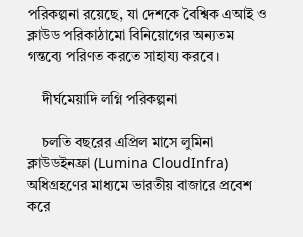পরিকল্পনা রয়েছে, যা দেশকে বৈশ্বিক এআই ও ক্লাউড পরিকাঠামো বিনিয়োগের অন্যতম গন্তব্যে পরিণত করতে সাহায্য করবে।

    দীর্ঘমেয়াদি লগ্নি পরিকল্পনা

    চলতি বছরের এপ্রিল মাসে লুমিনা ক্লাউডইনফ্রা (Lumina CloudInfra) অধিগ্রহণের মাধ্যমে ভারতীয় বাজারে প্রবেশ করে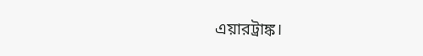এয়ারট্রাঙ্ক।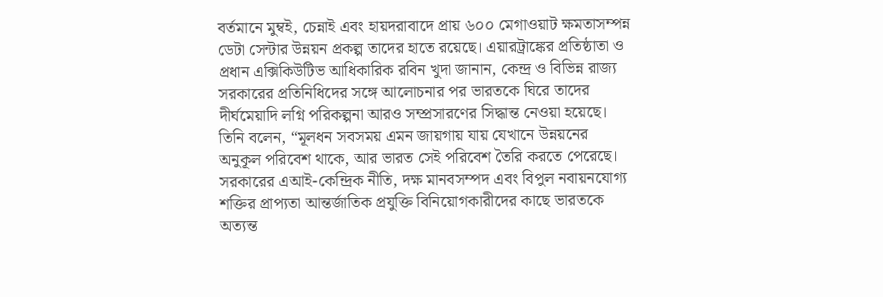বর্তমানে মুম্বই, চেন্নাই এবং হায়দরাবাদে প্রায় ৬০০ মেগাওয়াট ক্ষমতাসম্পন্ন ডেটা সেন্টার উন্নয়ন প্রকল্প তাদের হাতে রয়েছে। এয়ারট্রাঙ্কের প্রতিষ্ঠাতা ও প্রধান এক্সিকিউটিভ আধিকারিক রবিন খুদা জানান, কেন্দ্র ও বিভিন্ন রাজ্য সরকারের প্রতিনিধিদের সঙ্গে আলোচনার পর ভারতকে ঘিরে তাদের দীর্ঘমেয়াদি লগ্নি পরিকল্পনা আরও সম্প্রসারণের সিদ্ধান্ত নেওয়া হয়েছে। তিনি বলেন, “মূলধন সবসময় এমন জায়গায় যায় যেখানে উন্নয়নের অনুকূল পরিবেশ থাকে, আর ভারত সেই পরিবেশ তৈরি করতে পেরেছে। সরকারের এআই-কেন্দ্রিক নীতি, দক্ষ মানবসম্পদ এবং বিপুল নবায়নযোগ্য শক্তির প্রাপ্যতা আন্তর্জাতিক প্রযুক্তি বিনিয়োগকারীদের কাছে ভারতকে অত্যন্ত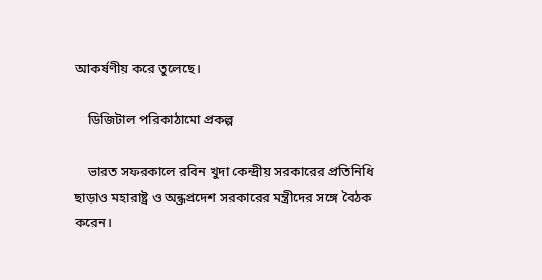আকর্ষণীয় করে তুলেছে।

    ডিজিটাল পরিকাঠামো প্রকল্প

    ভারত সফরকালে রবিন খুদা কেন্দ্রীয় সরকারের প্রতিনিধি ছাড়াও মহারাষ্ট্র ও অন্ধ্রপ্রদেশ সরকারের মন্ত্রীদের সঙ্গে বৈঠক করেন।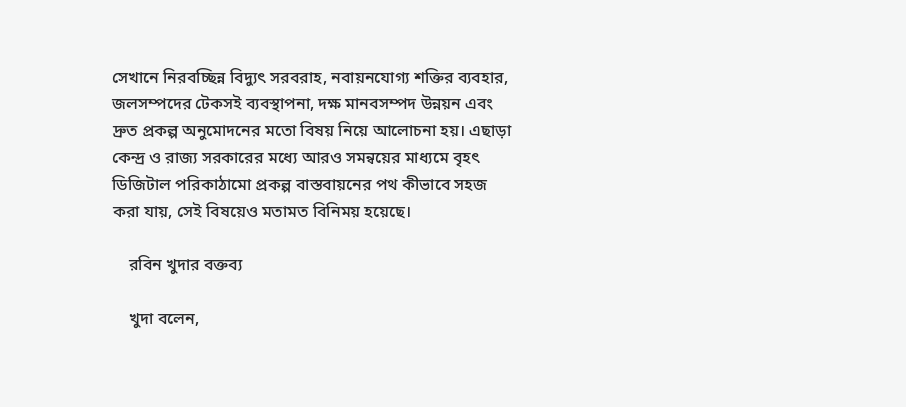সেখানে নিরবচ্ছিন্ন বিদ্যুৎ সরবরাহ, নবায়নযোগ্য শক্তির ব্যবহার, জলসম্পদের টেকসই ব্যবস্থাপনা, দক্ষ মানবসম্পদ উন্নয়ন এবং দ্রুত প্রকল্প অনুমোদনের মতো বিষয় নিয়ে আলোচনা হয়। এছাড়া কেন্দ্র ও রাজ্য সরকারের মধ্যে আরও সমন্বয়ের মাধ্যমে বৃহৎ ডিজিটাল পরিকাঠামো প্রকল্প বাস্তবায়নের পথ কীভাবে সহজ করা যায়, সেই বিষয়েও মতামত বিনিময় হয়েছে।

    রবিন খুদার বক্তব্য

    খুদা বলেন,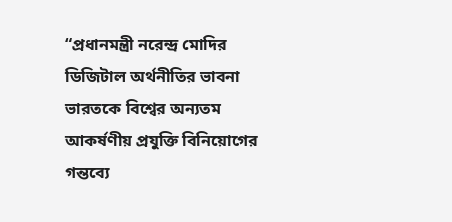“প্রধানমন্ত্রী নরেন্দ্র মোদির ডিজিটাল অর্থনীতির ভাবনা ভারতকে বিশ্বের অন্যতম আকর্ষণীয় প্রযুক্তি বিনিয়োগের গন্তব্যে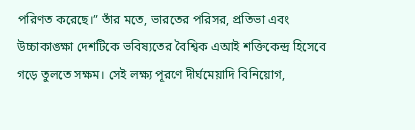পরিণত করেছে।” তাঁর মতে, ভারতের পরিসর, প্রতিভা এবং উচ্চাকাঙ্ক্ষা দেশটিকে ভবিষ্যতের বৈশ্বিক এআই শক্তিকেন্দ্র হিসেবে গড়ে তুলতে সক্ষম। সেই লক্ষ্য পূরণে দীর্ঘমেয়াদি বিনিয়োগ,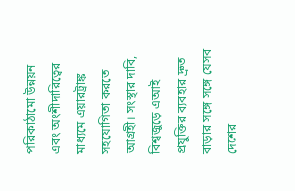পরিকাঠামো উন্নয়ন এবং অংশীদারিত্বের মাধ্যমে এয়ারট্রাঙ্ক সহযোগিতা করতে আগ্রহী। সংস্থার দাবি, বিশ্বজুড়ে এআই প্রযুক্তির ব্যবহার দ্রুত বাড়ার সঙ্গে সঙ্গে যেসব দেশের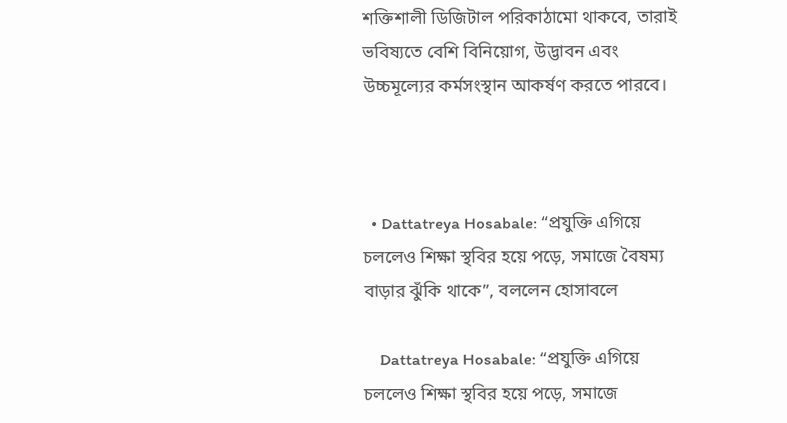শক্তিশালী ডিজিটাল পরিকাঠামো থাকবে, তারাই ভবিষ্যতে বেশি বিনিয়োগ, উদ্ভাবন এবং উচ্চমূল্যের কর্মসংস্থান আকর্ষণ করতে পারবে।



  • Dattatreya Hosabale: “প্রযুক্তি এগিয়ে চললেও শিক্ষা স্থবির হয়ে পড়ে, সমাজে বৈষম্য বাড়ার ঝুঁকি থাকে”, বললেন হোসাবলে

    Dattatreya Hosabale: “প্রযুক্তি এগিয়ে চললেও শিক্ষা স্থবির হয়ে পড়ে, সমাজে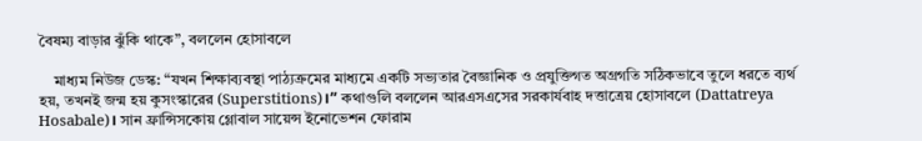বৈষম্য বাড়ার ঝুঁকি থাকে”, বললেন হোসাবলে

    মাধ্যম নিউজ ডেস্ক: “যখন শিক্ষাব্যবস্থা পাঠ্যক্রমের মাধ্যমে একটি সভ্যতার বৈজ্ঞানিক ও প্রযুক্তিগত অগ্রগতি সঠিকভাবে তুলে ধরতে ব্যর্থ হয়, তখনই জন্ম হয় কুসংস্কারের (Superstitions)।” কথাগুলি বললেন আরএসএসের সরকার্যবাহ দত্তাত্রেয় হোসাবলে (Dattatreya Hosabale)। সান ফ্রান্সিসকোয় গ্লোবাল সায়েন্স ইনোভেশন ফোরাম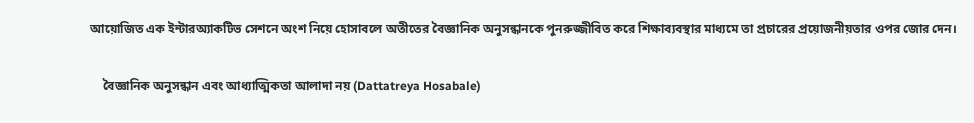আয়োজিত এক ইন্টারঅ্যাকটিভ সেশনে অংশ নিয়ে হোসাবলে অতীতের বৈজ্ঞানিক অনুসন্ধানকে পুনরুজ্জীবিত করে শিক্ষাব্যবস্থার মাধ্যমে তা প্রচারের প্রয়োজনীয়তার ওপর জোর দেন।

    বৈজ্ঞানিক অনুসন্ধান এবং আধ্যাত্মিকতা আলাদা নয় (Dattatreya Hosabale)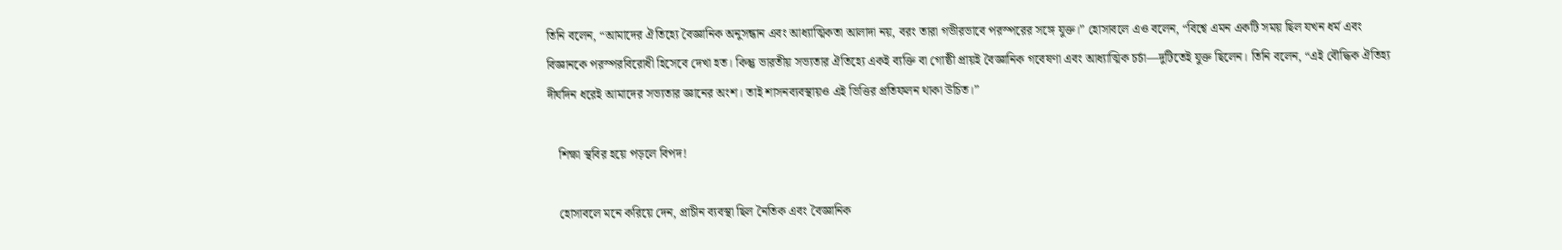তিনি বলেন, “আমাদের ঐতিহ্যে বৈজ্ঞানিক অনুসন্ধান এবং আধ্যাত্মিকতা আলাদা নয়, বরং তারা গভীরভাবে পরস্পরের সঙ্গে যুক্ত।” হোসাবলে এও বলেন, “বিশ্বে এমন একটি সময় ছিল যখন ধর্ম এবং বিজ্ঞানকে পরস্পরবিরোধী হিসেবে দেখা হত। কিন্তু ভারতীয় সভ্যতার ঐতিহ্যে একই ব্যক্তি বা গোষ্ঠী প্রায়ই বৈজ্ঞানিক গবেষণা এবং আধ্যাত্মিক চর্চা—দুটিতেই যুক্ত ছিলেন। তিনি বলেন, “এই বৌদ্ধিক ঐতিহ্য দীর্ঘদিন ধরেই আমাদের সভ্যতার জ্ঞানের অংশ। তাই শাসনব্যবস্থায়ও এই ভিত্তির প্রতিফলন থাকা উচিত।”

    শিক্ষা স্থবির হয়ে পড়লে বিপদ!

    হোসাবলে মনে করিয়ে দেন, প্রাচীন ব্যবস্থা ছিল নৈতিক এবং বৈজ্ঞানিক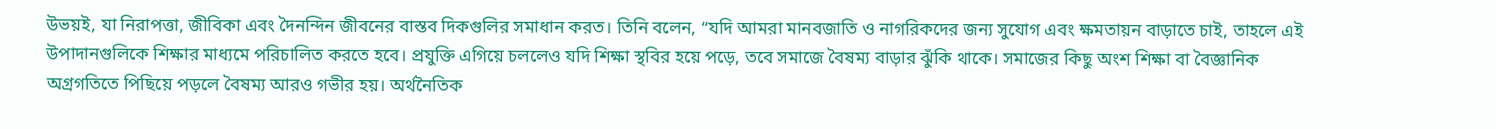উভয়ই, যা নিরাপত্তা, জীবিকা এবং দৈনন্দিন জীবনের বাস্তব দিকগুলির সমাধান করত। তিনি বলেন, “যদি আমরা মানবজাতি ও নাগরিকদের জন্য সুযোগ এবং ক্ষমতায়ন বাড়াতে চাই, তাহলে এই উপাদানগুলিকে শিক্ষার মাধ্যমে পরিচালিত করতে হবে। প্রযুক্তি এগিয়ে চললেও যদি শিক্ষা স্থবির হয়ে পড়ে, তবে সমাজে বৈষম্য বাড়ার ঝুঁকি থাকে। সমাজের কিছু অংশ শিক্ষা বা বৈজ্ঞানিক অগ্রগতিতে পিছিয়ে পড়লে বৈষম্য আরও গভীর হয়। অর্থনৈতিক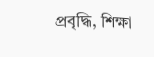প্রবৃদ্ধি, শিক্ষা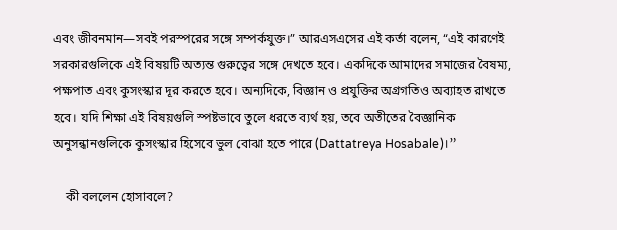এবং জীবনমান—সবই পরস্পরের সঙ্গে সম্পর্কযুক্ত।” আরএসএসের এই কর্তা বলেন, “এই কারণেই সরকারগুলিকে এই বিষয়টি অত্যন্ত গুরুত্বের সঙ্গে দেখতে হবে। একদিকে আমাদের সমাজের বৈষম্য, পক্ষপাত এবং কুসংস্কার দূর করতে হবে। অন্যদিকে, বিজ্ঞান ও প্রযুক্তির অগ্রগতিও অব্যাহত রাখতে হবে। যদি শিক্ষা এই বিষয়গুলি স্পষ্টভাবে তুলে ধরতে ব্যর্থ হয়, তবে অতীতের বৈজ্ঞানিক অনুসন্ধানগুলিকে কুসংস্কার হিসেবে ভুল বোঝা হতে পারে (Dattatreya Hosabale)।”

    কী বললেন হোসাবলে?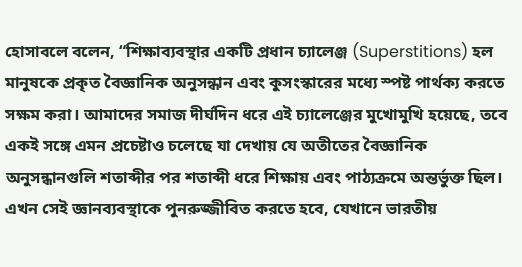হোসাবলে বলেন, “শিক্ষাব্যবস্থার একটি প্রধান চ্যালেঞ্জ (Superstitions) হল মানুষকে প্রকৃত বৈজ্ঞানিক অনুসন্ধান এবং কুসংস্কারের মধ্যে স্পষ্ট পার্থক্য করতে সক্ষম করা। আমাদের সমাজ দীর্ঘদিন ধরে এই চ্যালেঞ্জের মুখোমুখি হয়েছে, তবে একই সঙ্গে এমন প্রচেষ্টাও চলেছে যা দেখায় যে অতীতের বৈজ্ঞানিক অনুসন্ধানগুলি শতাব্দীর পর শতাব্দী ধরে শিক্ষায় এবং পাঠ্যক্রমে অন্তর্ভুক্ত ছিল। এখন সেই জ্ঞানব্যবস্থাকে পুনরুজ্জীবিত করতে হবে, যেখানে ভারতীয়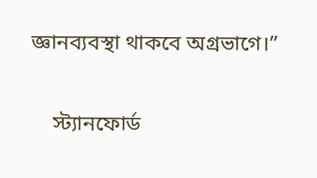জ্ঞানব্যবস্থা থাকবে অগ্রভাগে।”

    স্ট্যানফোর্ড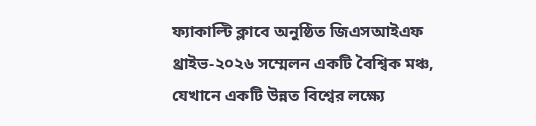ফ্যাকাল্টি ক্লাবে অনুষ্ঠিত জিএসআইএফ থ্রাইভ-২০২৬ সম্মেলন একটি বৈশ্বিক মঞ্চ, যেখানে একটি উন্নত বিশ্বের লক্ষ্যে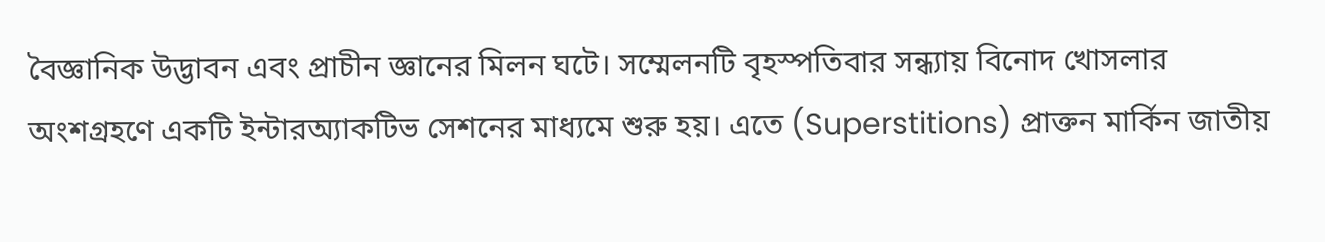বৈজ্ঞানিক উদ্ভাবন এবং প্রাচীন জ্ঞানের মিলন ঘটে। সম্মেলনটি বৃহস্পতিবার সন্ধ্যায় বিনোদ খোসলার অংশগ্রহণে একটি ইন্টারঅ্যাকটিভ সেশনের মাধ্যমে শুরু হয়। এতে (Superstitions) প্রাক্তন মার্কিন জাতীয়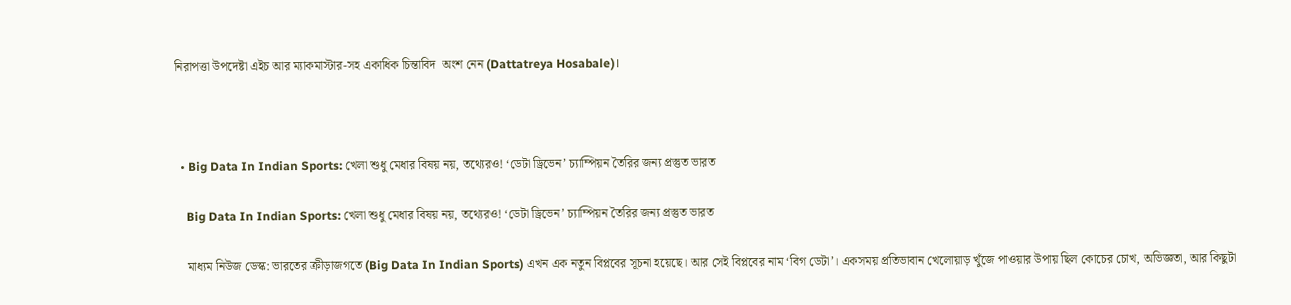নিরাপত্তা উপদেষ্টা এইচ আর ম্যাকমাস্টার-সহ একাধিক চিন্তাবিদ  অংশ নেন (Dattatreya Hosabale)।



  • Big Data In Indian Sports: খেলা শুধু মেধার বিষয় নয়, তথ্যেরও! ‘ডেটা ড্রিভেন’ চ্যাম্পিয়ন তৈরির জন্য প্রস্তুত ভারত

    Big Data In Indian Sports: খেলা শুধু মেধার বিষয় নয়, তথ্যেরও! ‘ডেটা ড্রিভেন’ চ্যাম্পিয়ন তৈরির জন্য প্রস্তুত ভারত

    মাধ্যম নিউজ ডেস্ক: ভারতের ক্রীড়াজগতে (Big Data In Indian Sports) এখন এক নতুন বিপ্লবের সূচনা হয়েছে। আর সেই বিপ্লবের নাম ‘বিগ ডেটা’। একসময় প্রতিভাবান খেলোয়াড় খুঁজে পাওয়ার উপায় ছিল কোচের চোখ, অভিজ্ঞতা, আর কিছুটা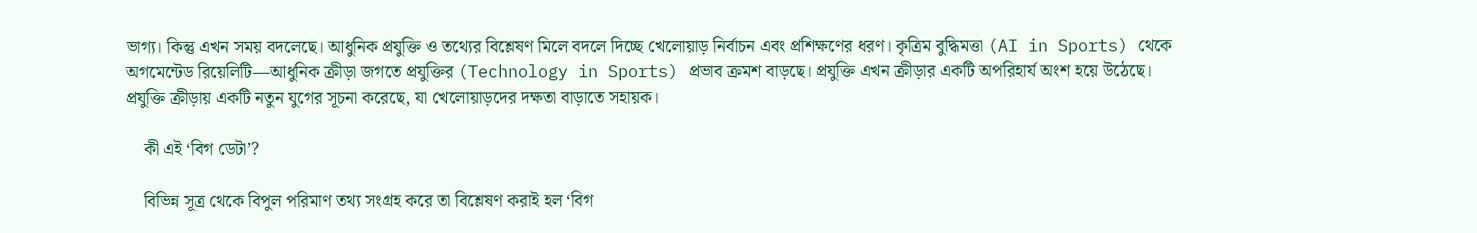ভাগ্য। কিন্তু এখন সময় বদলেছে। আধুনিক প্রযুক্তি ও তথ্যের বিশ্লেষণ মিলে বদলে দিচ্ছে খেলোয়াড় নির্বাচন এবং প্রশিক্ষণের ধরণ। কৃত্রিম বুদ্ধিমত্তা (AI in Sports) থেকে অগমেন্টেড রিয়েলিটি—আধুনিক ক্রীড়া জগতে প্রযুক্তির (Technology in Sports) প্রভাব ক্রমশ বাড়ছে। প্রযুক্তি এখন ক্রীড়ার একটি অপরিহার্য অংশ হয়ে উঠেছে। প্রযুক্তি ক্রীড়ায় একটি নতুন যুগের সূচনা করেছে, যা খেলোয়াড়দের দক্ষতা বাড়াতে সহায়ক।

    কী এই ‘বিগ ডেটা’?

    বিভিন্ন সূত্র থেকে বিপুল পরিমাণ তথ্য সংগ্রহ করে তা বিশ্লেষণ করাই হল ‘বিগ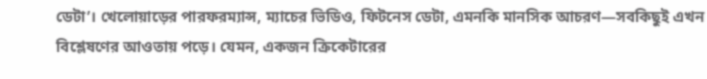ডেটা’। খেলোয়াড়ের পারফরম্যান্স, ম্যাচের ভিডিও, ফিটনেস ডেটা, এমনকি মানসিক আচরণ—সবকিছুই এখন বিশ্লেষণের আওতায় পড়ে। যেমন, একজন ক্রিকেটারের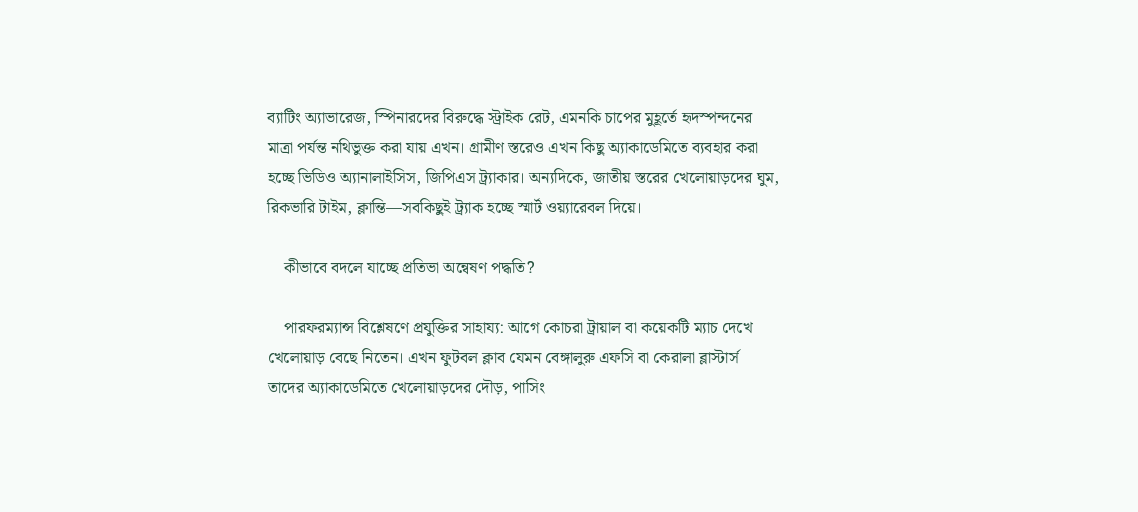ব্যাটিং অ্যাভারেজ, স্পিনারদের বিরুদ্ধে স্ট্রাইক রেট, এমনকি চাপের মুহূর্তে হৃদস্পন্দনের মাত্রা পর্যন্ত নথিভুক্ত করা যায় এখন। গ্রামীণ স্তরেও এখন কিছু অ্যাকাডেমিতে ব্যবহার করা হচ্ছে ভিডিও অ্যানালাইসিস, জিপিএস ট্র্যাকার। অন্যদিকে, জাতীয় স্তরের খেলোয়াড়দের ঘুম, রিকভারি টাইম, ক্লান্তি—সবকিছুই ট্র্যাক হচ্ছে স্মার্ট ওয়্যারেবল দিয়ে।

    কীভাবে বদলে যাচ্ছে প্রতিভা অন্বেষণ পদ্ধতি?

    পারফরম্যান্স বিশ্লেষণে প্রযুক্তির সাহায্য: আগে কোচরা ট্রায়াল বা কয়েকটি ম্যাচ দেখে খেলোয়াড় বেছে নিতেন। এখন ফুটবল ক্লাব যেমন বেঙ্গালুরু এফসি বা কেরালা ব্লাস্টার্স তাদের অ্যাকাডেমিতে খেলোয়াড়দের দৌড়, পাসিং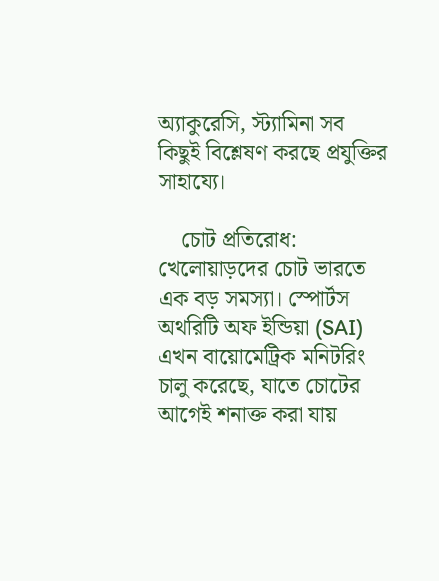অ্যাকুরেসি, স্ট্যামিনা সব কিছুই বিশ্লেষণ করছে প্রযুক্তির সাহায্যে।

    চোট প্রতিরোধ: খেলোয়াড়দের চোট ভারতে এক বড় সমস্যা। স্পোর্টস অথরিটি অফ ইন্ডিয়া (SAI) এখন বায়োমেট্রিক মনিটরিং চালু করেছে, যাতে চোটের আগেই শনাক্ত করা যায়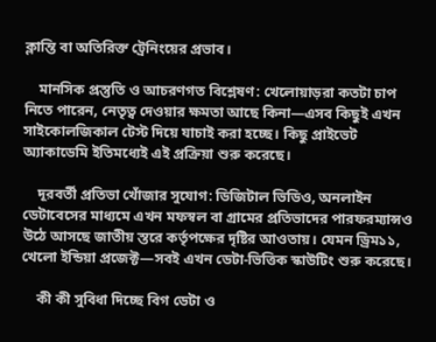ক্লান্তি বা অতিরিক্ত ট্রেনিংয়ের প্রভাব।

    মানসিক প্রস্তুতি ও আচরণগত বিশ্লেষণ: খেলোয়াড়রা কতটা চাপ নিতে পারেন, নেতৃত্ব দেওয়ার ক্ষমতা আছে কিনা—এসব কিছুই এখন সাইকোলজিকাল টেস্ট দিয়ে যাচাই করা হচ্ছে। কিছু প্রাইভেট অ্যাকাডেমি ইতিমধ্যেই এই প্রক্রিয়া শুরু করেছে।

    দূরবর্তী প্রতিভা খোঁজার সুযোগ: ডিজিটাল ভিডিও, অনলাইন ডেটাবেসের মাধ্যমে এখন মফস্বল বা গ্রামের প্রতিভাদের পারফরম্যান্সও উঠে আসছে জাতীয় স্তরে কর্তৃপক্ষের দৃষ্টির আওতায়। যেমন ড্রিম১১, খেলো ইন্ডিয়া প্রজেক্ট—সবই এখন ডেটা-ভিত্তিক স্কাউটিং শুরু করেছে।

    কী কী সুবিধা দিচ্ছে বিগ ডেটা ও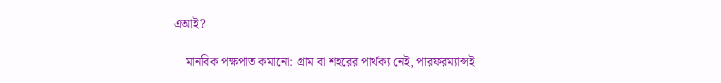এআই?

    মানবিক পক্ষপাত কমানো: গ্রাম বা শহরের পার্থক্য নেই, পারফরম্যান্সই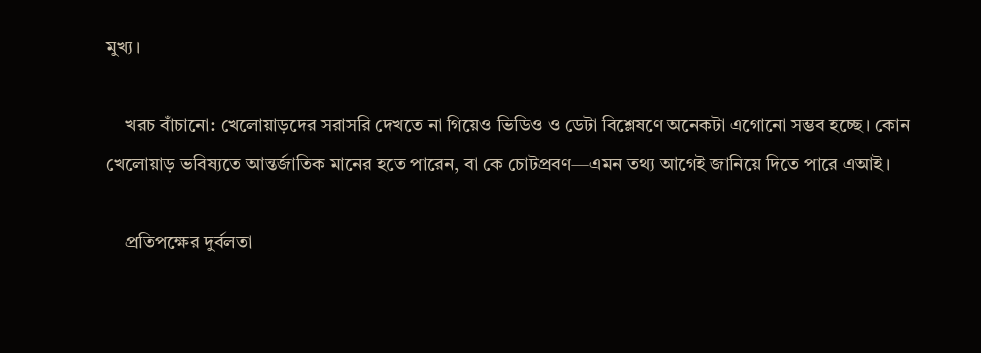মুখ্য।

    খরচ বাঁচানো: খেলোয়াড়দের সরাসরি দেখতে না গিয়েও ভিডিও ও ডেটা বিশ্লেষণে অনেকটা এগোনো সম্ভব হচ্ছে। কোন খেলোয়াড় ভবিষ্যতে আন্তর্জাতিক মানের হতে পারেন, বা কে চোটপ্রবণ—এমন তথ্য আগেই জানিয়ে দিতে পারে এআই।

    প্রতিপক্ষের দুর্বলতা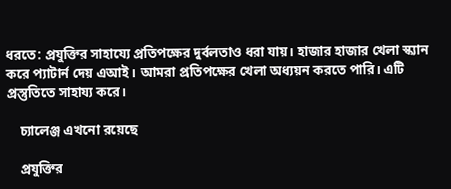ধরতে: প্রযুক্তির সাহায্যে প্রতিপক্ষের দুর্বলতাও ধরা যায়। হাজার হাজার খেলা স্ক্যান করে প্যাটার্ন দেয় এআই। আমরা প্রতিপক্ষের খেলা অধ্যয়ন করতে পারি। এটি প্রস্তুতিতে সাহায্য করে।

    চ্যালেঞ্জ এখনো রয়েছে

    প্রযুক্তির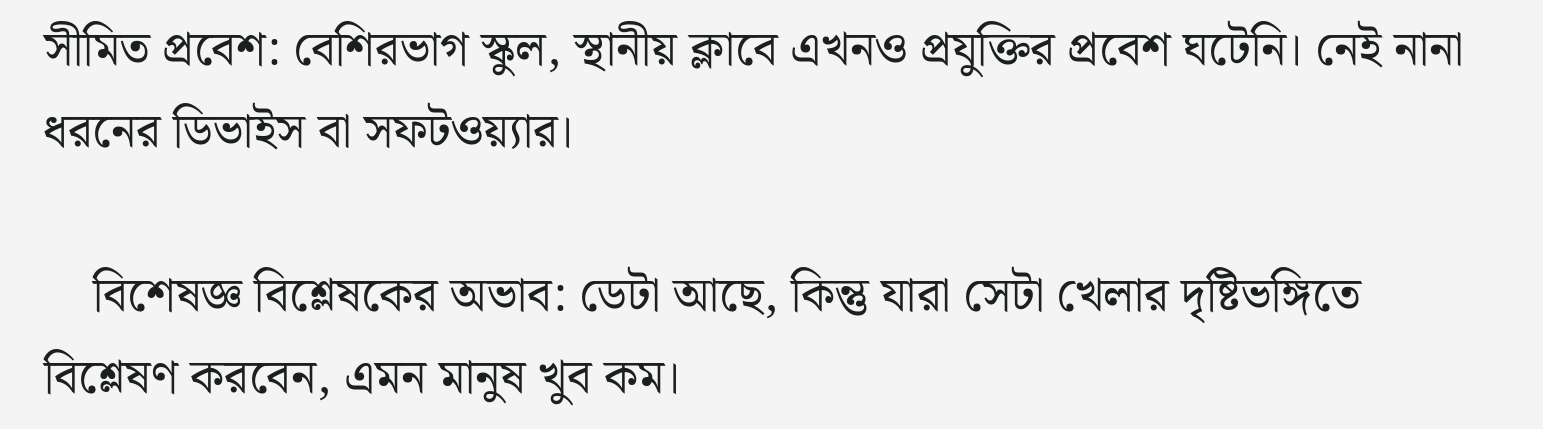সীমিত প্রবেশ: বেশিরভাগ স্কুল, স্থানীয় ক্লাবে এখনও প্রযুক্তির প্রবেশ ঘটেনি। নেই নানা ধরনের ডিভাইস বা সফটওয়্যার।

    বিশেষজ্ঞ বিশ্লেষকের অভাব: ডেটা আছে, কিন্তু যারা সেটা খেলার দৃষ্টিভঙ্গিতে বিশ্লেষণ করবেন, এমন মানুষ খুব কম।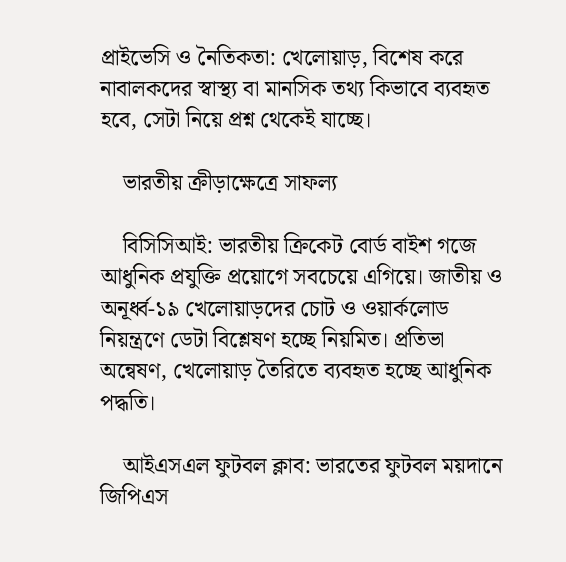প্রাইভেসি ও নৈতিকতা: খেলোয়াড়, বিশেষ করে নাবালকদের স্বাস্থ্য বা মানসিক তথ্য কিভাবে ব্যবহৃত হবে, সেটা নিয়ে প্রশ্ন থেকেই যাচ্ছে।

    ভারতীয় ক্রীড়াক্ষেত্রে সাফল্য

    বিসিসিআই: ভারতীয় ক্রিকেট বোর্ড বাইশ গজে আধুনিক প্রযুক্তি প্রয়োগে সবচেয়ে এগিয়ে। জাতীয় ও অনূর্ধ্ব-১৯ খেলোয়াড়দের চোট ও ওয়ার্কলোড নিয়ন্ত্রণে ডেটা বিশ্লেষণ হচ্ছে নিয়মিত। প্রতিভা অন্বেষণ, খেলোয়াড় তৈরিতে ব্যবহৃত হচ্ছে আধুনিক পদ্ধতি।

    আইএসএল ফুটবল ক্লাব: ভারতের ফুটবল ময়দানে জিপিএস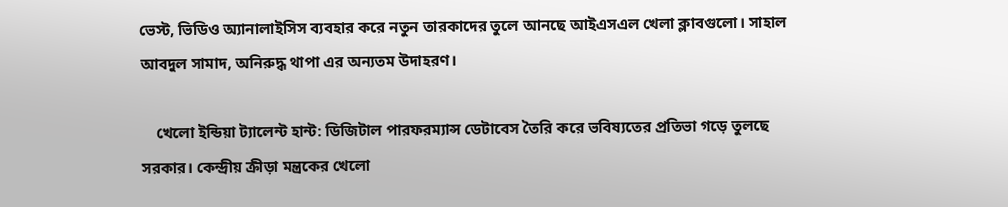ভেস্ট, ভিডিও অ্যানালাইসিস ব্যবহার করে নতুন তারকাদের তুলে আনছে আইএসএল খেলা ক্লাবগুলো। সাহাল আবদুল সামাদ, অনিরুদ্ধ থাপা এর অন্যতম উদাহরণ।

    খেলো ইন্ডিয়া ট্যালেন্ট হান্ট: ডিজিটাল পারফরম্যান্স ডেটাবেস তৈরি করে ভবিষ্যতের প্রতিভা গড়ে তুলছে সরকার। কেন্দ্রীয় ক্রীড়া মন্ত্রকের খেলো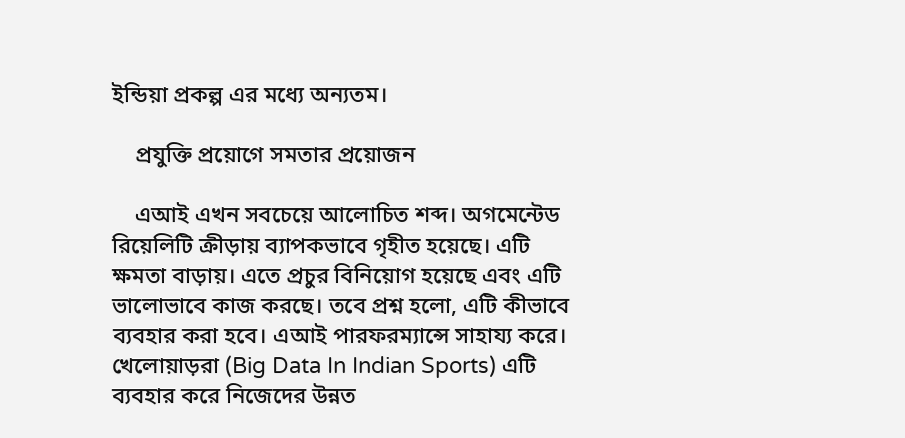ইন্ডিয়া প্রকল্প এর মধ্যে অন্যতম।

    প্রযুক্তি প্রয়োগে সমতার প্রয়োজন

    এআই এখন সবচেয়ে আলোচিত শব্দ। অগমেন্টেড রিয়েলিটি ক্রীড়ায় ব্যাপকভাবে গৃহীত হয়েছে। এটি ক্ষমতা বাড়ায়। এতে প্রচুর বিনিয়োগ হয়েছে এবং এটি ভালোভাবে কাজ করছে। তবে প্রশ্ন হলো, এটি কীভাবে ব্যবহার করা হবে। এআই পারফরম্যান্সে সাহায্য করে। খেলোয়াড়রা (Big Data In Indian Sports) এটি ব্যবহার করে নিজেদের উন্নত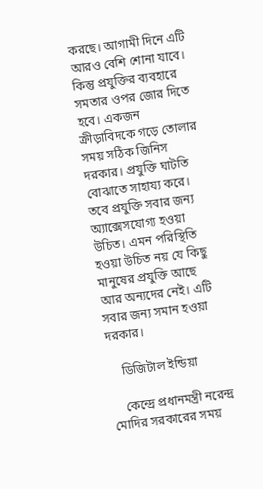করছে। আগামী দিনে এটি আরও বেশি শোনা যাবে। কিন্তু প্রযুক্তির ব্যবহারে সমতার ওপর জোর দিতে হবে। একজন ক্রীড়াবিদকে গড়ে তোলার সময় সঠিক জিনিস দরকার। প্রযুক্তি ঘাটতি বোঝাতে সাহায্য করে। তবে প্রযুক্তি সবার জন্য অ্যাক্সেসযোগ্য হওয়া উচিত। এমন পরিস্থিতি হওয়া উচিত নয় যে কিছু মানুষের প্রযুক্তি আছে আর অন্যদের নেই। এটি সবার জন্য সমান হওয়া দরকার।

    ডিজিটাল ইন্ডিয়া

    কেন্দ্রে প্রধানমন্ত্রী নরেন্দ্র মোদির সরকারের সময়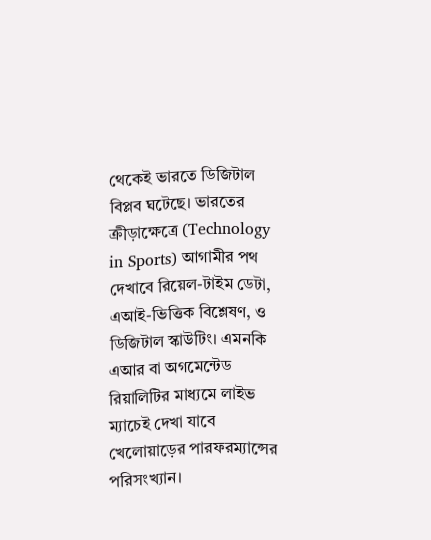থেকেই ভারতে ডিজিটাল বিপ্লব ঘটেছে। ভারতের ক্রীড়াক্ষেত্রে (Technology in Sports) আগামীর পথ দেখাবে রিয়েল-টাইম ডেটা, এআই-ভিত্তিক বিশ্লেষণ, ও ডিজিটাল স্কাউটিং। এমনকি এআর বা অগমেন্টেড রিয়ালিটির মাধ্যমে লাইভ ম্যাচেই দেখা যাবে খেলোয়াড়ের পারফরম্যান্সের পরিসংখ্যান।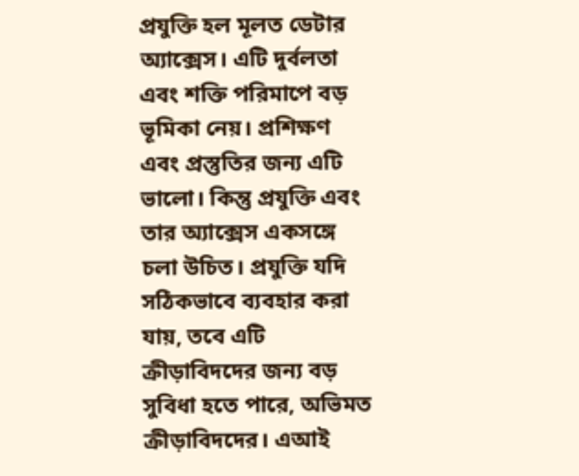প্রযুক্তি হল মূলত ডেটার অ্যাক্সেস। এটি দুর্বলতা এবং শক্তি পরিমাপে বড় ভূমিকা নেয়। প্রশিক্ষণ এবং প্রস্তুতির জন্য এটি ভালো। কিন্তু প্রযুক্তি এবং তার অ্যাক্সেস একসঙ্গে চলা উচিত। প্রযুক্তি যদি সঠিকভাবে ব্যবহার করা যায়, তবে এটি ক্রীড়াবিদদের জন্য বড় সুবিধা হতে পারে, অভিমত ক্রীড়াবিদদের। এআই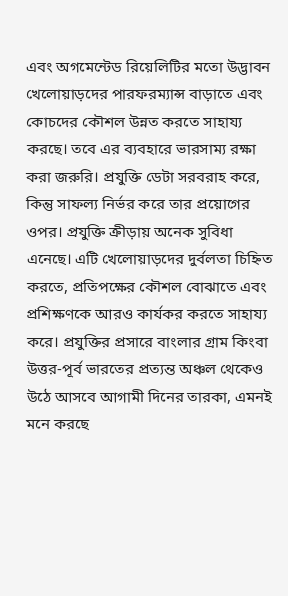এবং অগমেন্টেড রিয়েলিটির মতো উদ্ভাবন খেলোয়াড়দের পারফরম্যান্স বাড়াতে এবং কোচদের কৌশল উন্নত করতে সাহায্য করছে। তবে এর ব্যবহারে ভারসাম্য রক্ষা করা জরুরি। প্রযুক্তি ডেটা সরবরাহ করে, কিন্তু সাফল্য নির্ভর করে তার প্রয়োগের ওপর। প্রযুক্তি ক্রীড়ায় অনেক সুবিধা এনেছে। এটি খেলোয়াড়দের দুর্বলতা চিহ্নিত করতে, প্রতিপক্ষের কৌশল বোঝাতে এবং প্রশিক্ষণকে আরও কার্যকর করতে সাহায্য করে। প্রযুক্তির প্রসারে বাংলার গ্রাম কিংবা উত্তর-পূর্ব ভারতের প্রত্যন্ত অঞ্চল থেকেও উঠে আসবে আগামী দিনের তারকা, এমনই মনে করছে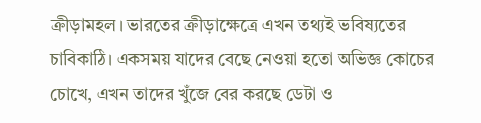ক্রীড়ামহল। ভারতের ক্রীড়াক্ষেত্রে এখন তথ্যই ভবিষ্যতের চাবিকাঠি। একসময় যাদের বেছে নেওয়া হতো অভিজ্ঞ কোচের চোখে, এখন তাদের খুঁজে বের করছে ডেটা ও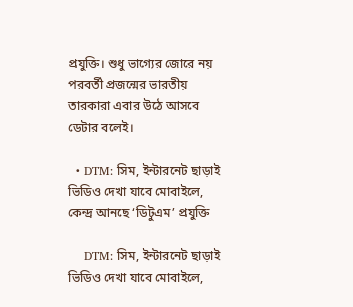প্রযুক্তি। শুধু ভাগ্যের জোরে নয় পরবর্তী প্রজন্মের ভারতীয় তারকারা এবার উঠে আসবে ডেটার বলেই।

  • DTM: সিম, ইন্টারনেট ছাড়াই ভিডিও দেখা যাবে মোবাইলে, কেন্দ্র আনছে ‘ডিটুএম’ প্রযুক্তি

    DTM: সিম, ইন্টারনেট ছাড়াই ভিডিও দেখা যাবে মোবাইলে,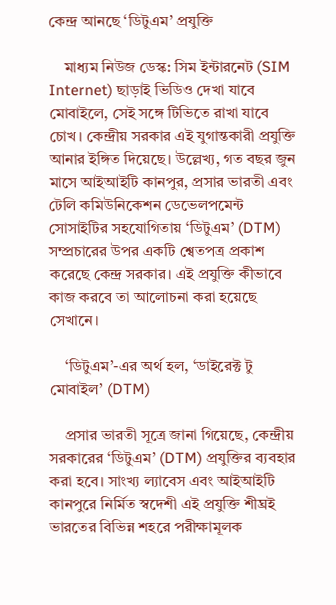কেন্দ্র আনছে ‘ডিটুএম’ প্রযুক্তি

    মাধ্যম নিউজ ডেস্ক: সিম ইন্টারনেট (SIM Internet) ছাড়াই ভিডিও দেখা যাবে মোবাইলে, সেই সঙ্গে টিভিতে রাখা যাবে চোখ। কেন্দ্রীয় সরকার এই যুগান্তকারী প্রযুক্তি আনার ইঙ্গিত দিয়েছে। উল্লেখ্য, গত বছর জুন মাসে আইআইটি কানপুর, প্রসার ভারতী এবং টেলি কমিউনিকেশন ডেভেলপমেন্ট সোসাইটির সহযোগিতায় ‘ডিটুএম’ (DTM) সম্প্রচারের উপর একটি শ্বেতপত্র প্রকাশ করেছে কেন্দ্র সরকার। এই প্রযুক্তি কীভাবে কাজ করবে তা আলোচনা করা হয়েছে সেখানে।

    ‘ডিটুএম’-এর অর্থ হল, ‘ডাইরেক্ট টু মোবাইল’ (DTM)

    প্রসার ভারতী সূত্রে জানা গিয়েছে, কেন্দ্রীয় সরকারের ‘ডিটুএম’ (DTM) প্রযুক্তির ব্যবহার করা হবে। সাংখ্য ল্যাবেস এবং আইআইটি কানপুরে নির্মিত স্বদেশী এই প্রযুক্তি শীঘ্রই ভারতের বিভিন্ন শহরে পরীক্ষামূলক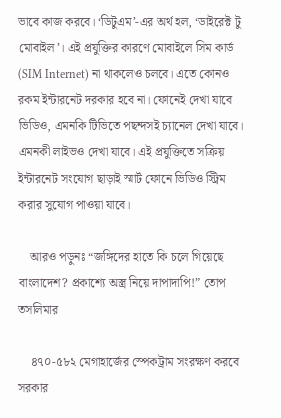ভাবে কাজ করবে। ‘ডিটুএম’-এর অর্থ হল, ‘ডাইরেক্ট টু মোবাইল’। এই প্রযুক্তির কারণে মোবাইলে সিম কার্ড (SIM Internet) না থাকলেও চলবে। এতে কোনও রকম ইন্টারনেট দরকার হবে না। ফোনেই দেখা যাবে ভিডিও, এমনকি টিভিতে পছন্দসই চ্যানেল দেখা যাবে। এমনকী লাইভও দেখা যাবে। এই প্রযুক্তিতে সক্রিয় ইন্টারনেট সংযোগ ছাড়াই স্মার্ট ফোনে ভিডিও স্ট্রিম করার সুযোগ পাওয়া যাবে।

    আরও পড়ুনঃ “জঙ্গিদের হাতে কি চলে গিয়েছে বাংলাদেশ? প্রকাশ্যে অস্ত্র নিয়ে দাপাদাপি!” তোপ তসলিমার

    ৪৭০-৫৮২ মেগাহার্জের স্পেকট্রাম সংরক্ষণ করবে সরকার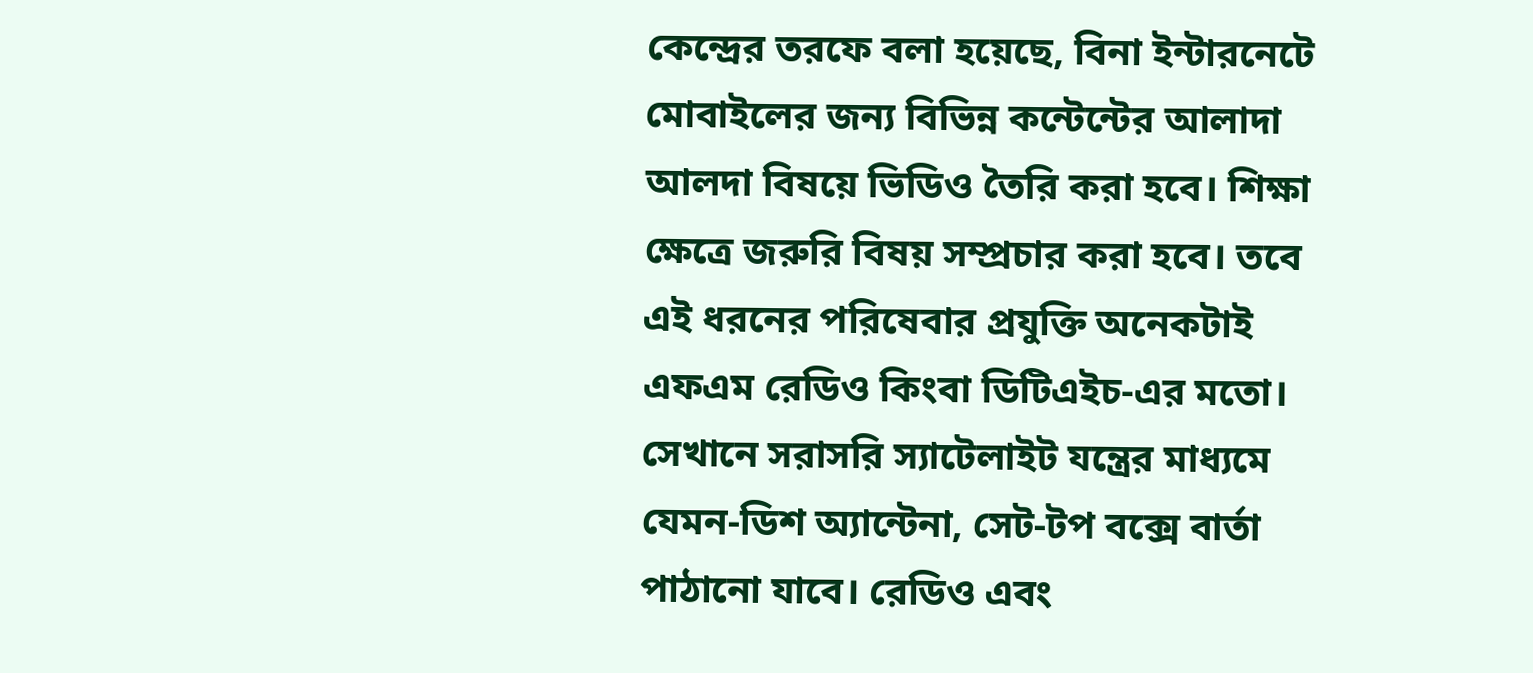কেন্দ্রের তরফে বলা হয়েছে, বিনা ইন্টারনেটে মোবাইলের জন্য বিভিন্ন কন্টেন্টের আলাদা আলদা বিষয়ে ভিডিও তৈরি করা হবে। শিক্ষা ক্ষেত্রে জরুরি বিষয় সম্প্রচার করা হবে। তবে এই ধরনের পরিষেবার প্রযুক্তি অনেকটাই এফএম রেডিও কিংবা ডিটিএইচ-এর মতো। সেখানে সরাসরি স্যাটেলাইট যন্ত্রের মাধ্যমে যেমন-ডিশ অ্যান্টেনা, সেট-টপ বক্সে বার্তা পাঠানো যাবে। রেডিও এবং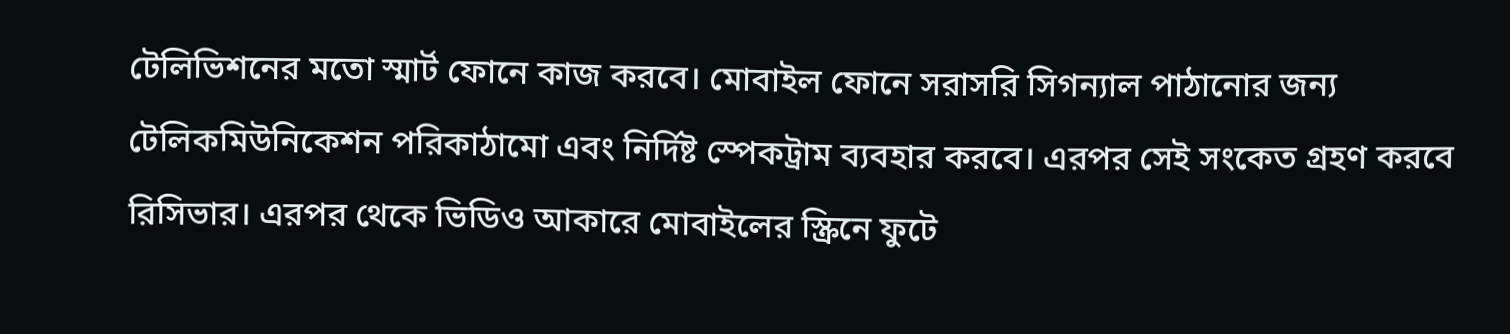টেলিভিশনের মতো স্মার্ট ফোনে কাজ করবে। মোবাইল ফোনে সরাসরি সিগন্যাল পাঠানোর জন্য টেলিকমিউনিকেশন পরিকাঠামো এবং নির্দিষ্ট স্পেকট্রাম ব্যবহার করবে। এরপর সেই সংকেত গ্রহণ করবে রিসিভার। এরপর থেকে ভিডিও আকারে মোবাইলের স্ক্রিনে ফুটে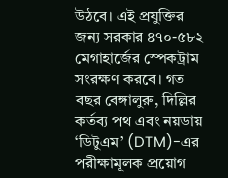উঠবে। এই প্রযুক্তির জন্য সরকার ৪৭০-৫৮২ মেগাহার্জের স্পেকট্রাম সংরক্ষণ করবে। গত বছর বেঙ্গালুরু, দিল্লির কর্তব্য পথ এবং নয়ডায় ‘ডিটুএম’ (DTM)-এর পরীক্ষামূলক প্রয়োগ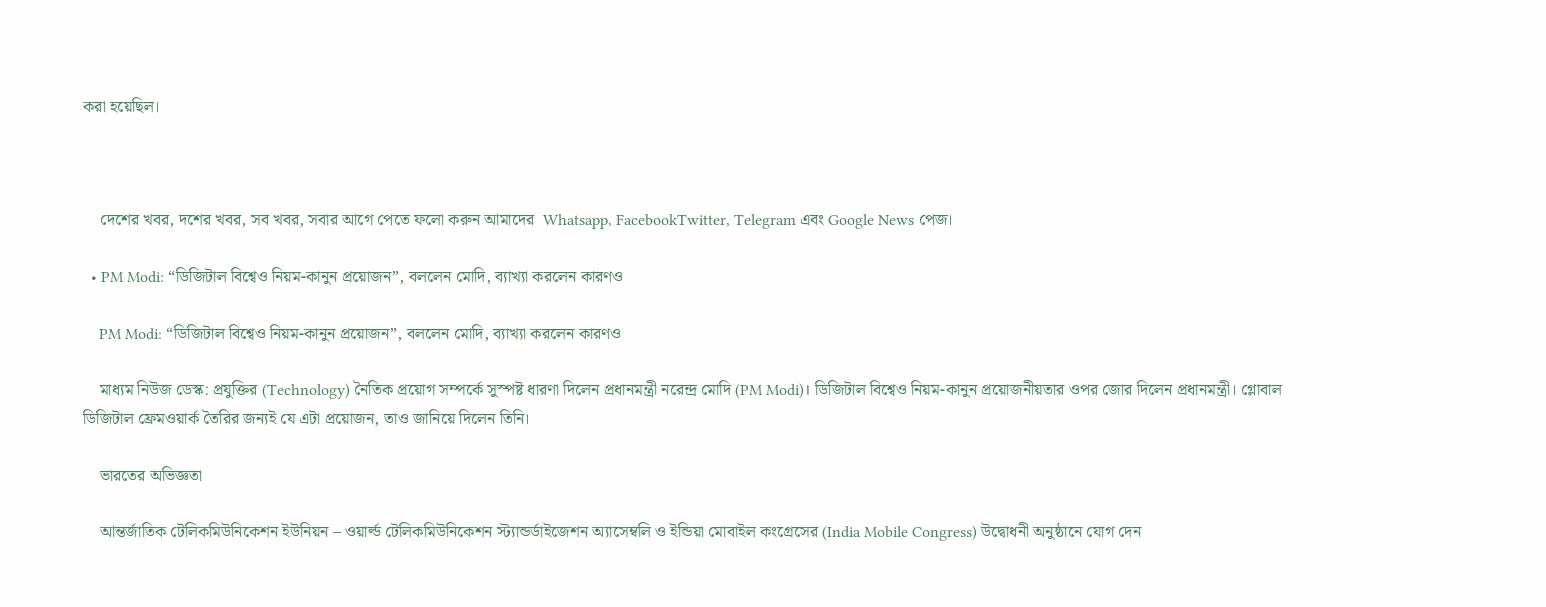করা হয়েছিল।



    দেশের খবর, দশের খবর, সব খবর, সবার আগে পেতে ফলো করুন আমাদের  Whatsapp, FacebookTwitter, Telegram এবং Google News পেজ।

  • PM Modi: “ডিজিটাল বিশ্বেও নিয়ম-কানুন প্রয়োজন”, বললেন মোদি, ব্যাখ্যা করলেন কারণও

    PM Modi: “ডিজিটাল বিশ্বেও নিয়ম-কানুন প্রয়োজন”, বললেন মোদি, ব্যাখ্যা করলেন কারণও

    মাধ্যম নিউজ ডেস্ক: প্রযুক্তির (Technology) নৈতিক প্রয়োগ সম্পর্কে সুস্পষ্ট ধারণা দিলেন প্রধানমন্ত্রী নরেন্দ্র মোদি (PM Modi)। ডিজিটাল বিশ্বেও নিয়ম-কানুন প্রয়োজনীয়তার ওপর জোর দিলেন প্রধানমন্ত্রী। গ্লোবাল ডিজিটাল ফ্রেমওয়ার্ক তৈরির জন্যই যে এটা প্রয়োজন, তাও জানিয়ে দিলেন তিনি।

    ভারতের অভিজ্ঞতা

    আন্তর্জাতিক টেলিকমিউনিকেশন ইউনিয়ন – ওয়ার্ল্ড টেলিকমিউনিকেশন স্ট্যান্ডর্ডাইজেশন অ্যাসেম্বলি ও ইন্ডিয়া মোবাইল কংগ্রেসের (India Mobile Congress) উদ্বোধনী অনুষ্ঠানে যোগ দেন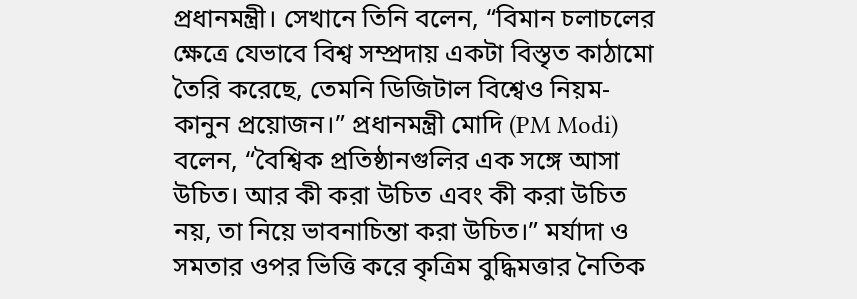প্রধানমন্ত্রী। সেখানে তিনি বলেন, “বিমান চলাচলের ক্ষেত্রে যেভাবে বিশ্ব সম্প্রদায় একটা বিস্তৃত কাঠামো তৈরি করেছে, তেমনি ডিজিটাল বিশ্বেও নিয়ম-কানুন প্রয়োজন।” প্রধানমন্ত্রী মোদি (PM Modi) বলেন, “বৈশ্বিক প্রতিষ্ঠানগুলির এক সঙ্গে আসা উচিত। আর কী করা উচিত এবং কী করা উচিত নয়, তা নিয়ে ভাবনাচিন্তা করা উচিত।” মর্যাদা ও সমতার ওপর ভিত্তি করে কৃত্রিম বুদ্ধিমত্তার নৈতিক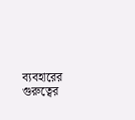ব্যবহারের গুরুত্বের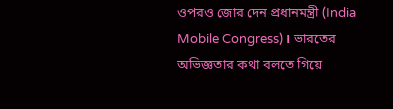ওপরও জোর দেন প্রধানমন্ত্রী (India Mobile Congress)। ভারতের অভিজ্ঞতার কথা বলতে গিয়ে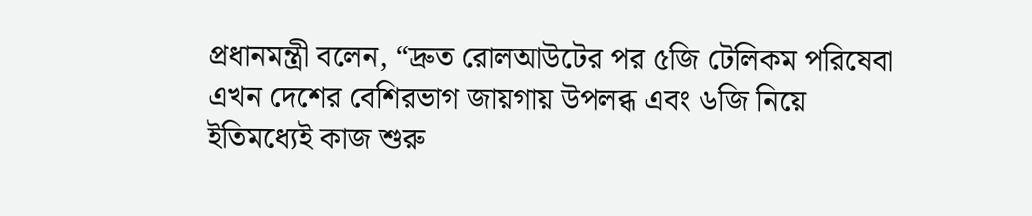প্রধানমন্ত্রী বলেন, “দ্রুত রোলআউটের পর ৫জি টেলিকম পরিষেবা এখন দেশের বেশিরভাগ জায়গায় উপলব্ধ এবং ৬জি নিয়ে ইতিমধ্যেই কাজ শুরু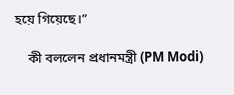হয়ে গিয়েছে।”

    কী বললেন প্রধানমন্ত্রী (PM Modi)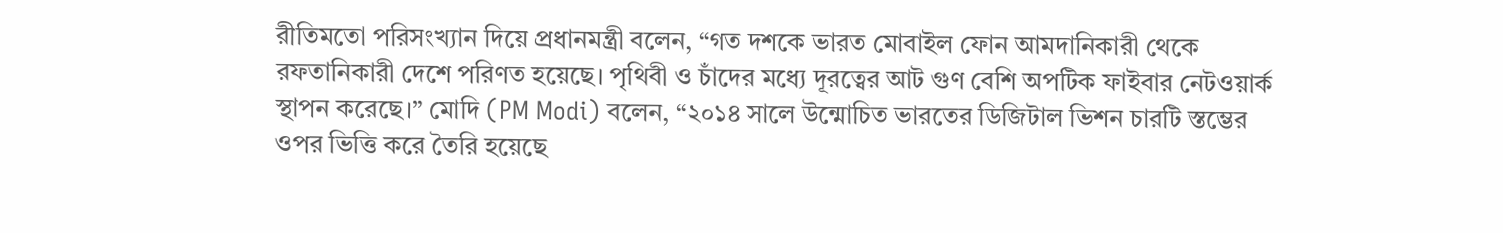রীতিমতো পরিসংখ্যান দিয়ে প্রধানমন্ত্রী বলেন, “গত দশকে ভারত মোবাইল ফোন আমদানিকারী থেকে রফতানিকারী দেশে পরিণত হয়েছে। পৃথিবী ও চাঁদের মধ্যে দূরত্বের আট গুণ বেশি অপটিক ফাইবার নেটওয়ার্ক স্থাপন করেছে।” মোদি (PM Modi) বলেন, “২০১৪ সালে উন্মোচিত ভারতের ডিজিটাল ভিশন চারটি স্তম্ভের ওপর ভিত্তি করে তৈরি হয়েছে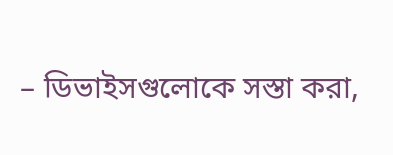– ডিভাইসগুলোকে সস্তা করা,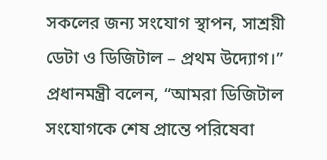সকলের জন্য সংযোগ স্থাপন, সাশ্রয়ী ডেটা ও ডিজিটাল – প্রথম উদ্যোগ।” প্রধানমন্ত্রী বলেন, “আমরা ডিজিটাল সংযোগকে শেষ প্রান্তে পরিষেবা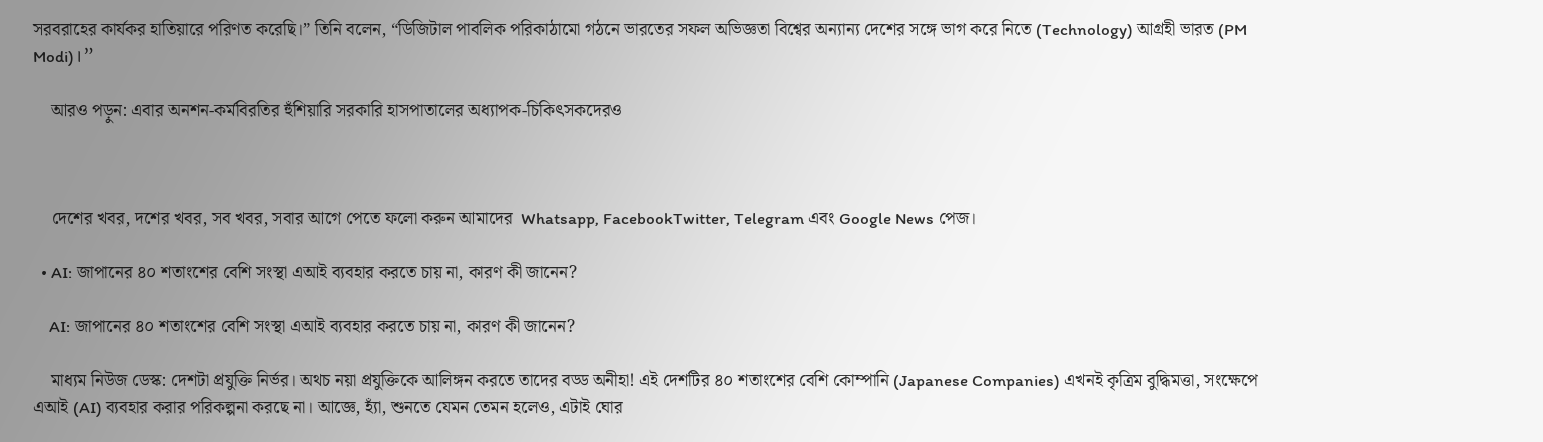সরবরাহের কার্যকর হাতিয়ারে পরিণত করেছি।” তিনি বলেন, “ডিজিটাল পাবলিক পরিকাঠামো গঠনে ভারতের সফল অভিজ্ঞতা বিশ্বের অন্যান্য দেশের সঙ্গে ভাগ করে নিতে (Technology) আগ্রহী ভারত (PM Modi)।”

    আরও পড়ুন: এবার অনশন-কর্মবিরতির হুঁশিয়ারি সরকারি হাসপাতালের অধ্যাপক-চিকিৎসকদেরও



    দেশের খবর, দশের খবর, সব খবর, সবার আগে পেতে ফলো করুন আমাদের  Whatsapp, FacebookTwitter, Telegram এবং Google News পেজ।

  • AI: জাপানের ৪০ শতাংশের বেশি সংস্থা এআই ব্যবহার করতে চায় না, কারণ কী জানেন?

    AI: জাপানের ৪০ শতাংশের বেশি সংস্থা এআই ব্যবহার করতে চায় না, কারণ কী জানেন?

    মাধ্যম নিউজ ডেস্ক: দেশটা প্রযুক্তি নির্ভর। অথচ নয়া প্রযুক্তিকে আলিঙ্গন করতে তাদের বড্ড অনীহা! এই দেশটির ৪০ শতাংশের বেশি কোম্পানি (Japanese Companies) এখনই কৃত্রিম বুদ্ধিমত্তা, সংক্ষেপে এআই (AI) ব্যবহার করার পরিকল্পনা করছে না। আজ্ঞে, হ্যাঁ, শুনতে যেমন তেমন হলেও, এটাই ঘোর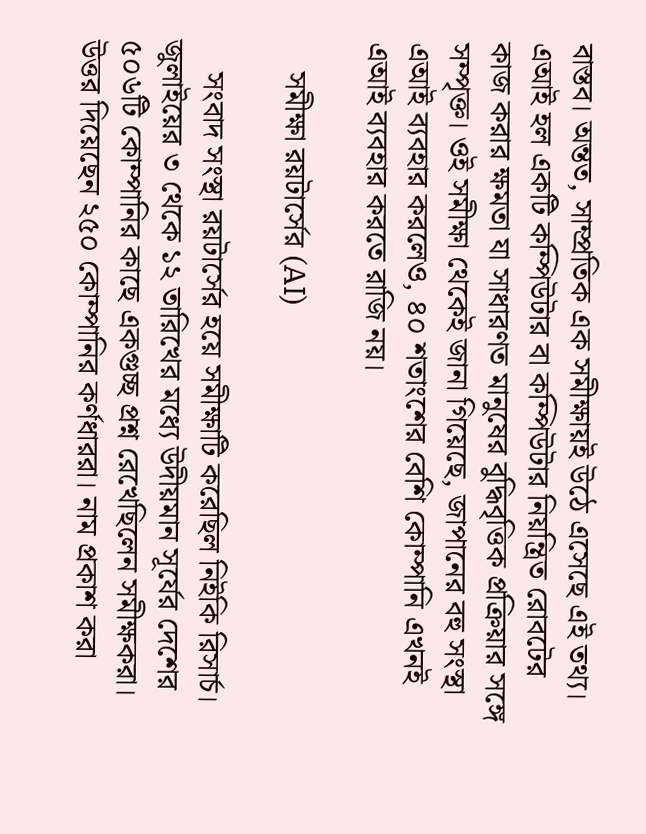বাস্তব। অন্তত, সাম্প্রতিক এক সমীক্ষায়ই উঠে এসেছে এই তথ্য। এআই হল একটি কম্পিউটার বা কম্পিউটার নিয়ন্ত্রিত রোবটের কাজ করার ক্ষমতা যা সাধারণত মানুষের বুদ্ধিবৃত্তিক প্রক্রিয়ার সঙ্গে সম্পৃক্ত। ওই সমীক্ষা থেকেই জানা গিয়েছে, জাপানের বহু সংস্থা এআই ব্যবহার করলেও, ৪০ শতাংশের বেশি কোম্পানি এখনই এআই ব্যবহার করতে রাজি নয়।

    সমীক্ষা রয়টার্সের (AI)

    সংবাদ সংস্থা রয়টার্সের হয়ে সমীক্ষাটি করেছিল নিইকি রিসার্চ। জুলাইয়ের ৩ থেকে ১২ তারিখের মধ্যে উদীয়মান সূর্যের দেশের ৫০৬টি কোম্পানির কাছে একগুচ্ছ প্রশ্ন রেখেছিলেন সমীক্ষকরা। উত্তর দিয়েছেন ২৫০ কোম্পানির কর্ণধাররা। নাম প্রকাশ করা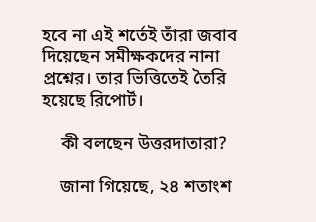হবে না এই শর্তেই তাঁরা জবাব দিয়েছেন সমীক্ষকদের নানা প্রশ্নের। তার ভিত্তিতেই তৈরি হয়েছে রিপোর্ট।

    কী বলছেন উত্তরদাতারা?

    জানা গিয়েছে, ২৪ শতাংশ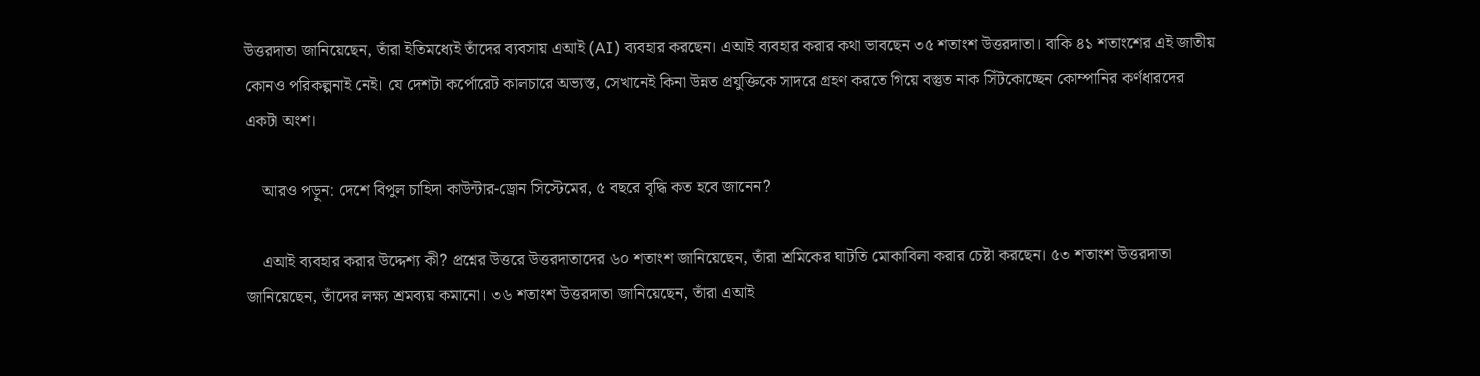উত্তরদাতা জানিয়েছেন, তাঁরা ইতিমধ্যেই তাঁদের ব্যবসায় এআই (AI) ব্যবহার করছেন। এআই ব্যবহার করার কথা ভাবছেন ৩৫ শতাংশ উত্তরদাতা। বাকি ৪১ শতাংশের এই জাতীয় কোনও পরিকল্পনাই নেই। যে দেশটা কর্পোরেট কালচারে অভ্যস্ত, সেখানেই কিনা উন্নত প্রযুক্তিকে সাদরে গ্রহণ করতে গিয়ে বস্তুত নাক সিঁটকোচ্ছেন কোম্পানির কর্ণধারদের একটা অংশ।

    আরও পড়ুন: দেশে বিপুল চাহিদা কাউন্টার-ড্রোন সিস্টেমের, ৫ বছরে বৃদ্ধি কত হবে জানেন?

    এআই ব্যবহার করার উদ্দেশ্য কী? প্রশ্নের উত্তরে উত্তরদাতাদের ৬০ শতাংশ জানিয়েছেন, তাঁরা শ্রমিকের ঘাটতি মোকাবিলা করার চেষ্টা করছেন। ৫৩ শতাংশ উত্তরদাতা জানিয়েছেন, তাঁদের লক্ষ্য শ্রমব্যয় কমানো। ৩৬ শতাংশ উত্তরদাতা জানিয়েছেন, তাঁরা এআই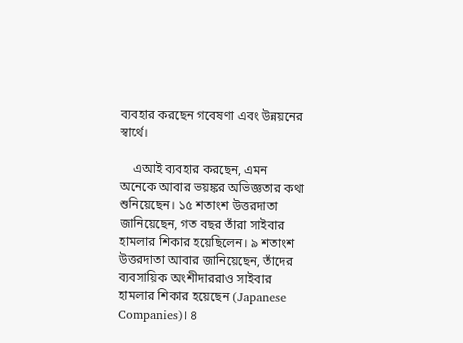ব্যবহার করছেন গবেষণা এবং উন্নয়নের স্বার্থে।

    এআই ব্যবহার করছেন, এমন অনেকে আবার ভয়ঙ্কর অভিজ্ঞতার কথা শুনিয়েছেন। ১৫ শতাংশ উত্তরদাতা জানিয়েছেন, গত বছর তাঁরা সাইবার হামলার শিকার হয়েছিলেন। ৯ শতাংশ উত্তরদাতা আবার জানিয়েছেন, তাঁদের ব্যবসায়িক অংশীদাররাও সাইবার হামলার শিকার হয়েছেন (Japanese Companies)। ৪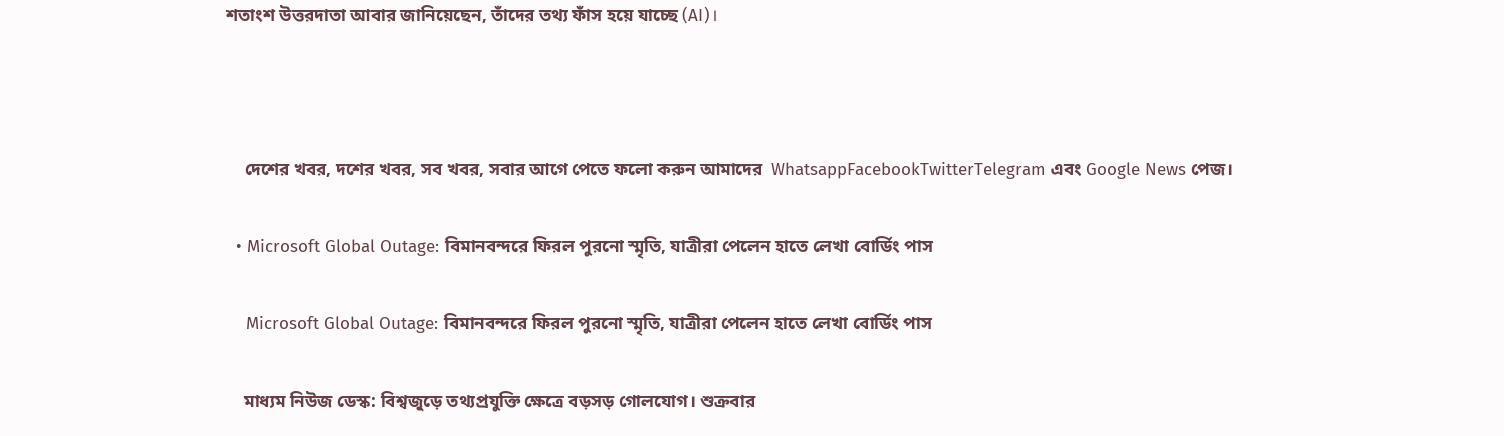শতাংশ উত্তরদাতা আবার জানিয়েছেন, তাঁদের তথ্য ফাঁস হয়ে যাচ্ছে (AI)।



    দেশের খবর, দশের খবর, সব খবর, সবার আগে পেতে ফলো করুন আমাদের  WhatsappFacebookTwitterTelegram এবং Google News পেজ।

  • Microsoft Global Outage: বিমানবন্দরে ফিরল পুরনো স্মৃতি, যাত্রীরা পেলেন হাতে লেখা বোর্ডিং পাস

    Microsoft Global Outage: বিমানবন্দরে ফিরল পুরনো স্মৃতি, যাত্রীরা পেলেন হাতে লেখা বোর্ডিং পাস

    মাধ্যম নিউজ ডেস্ক: বিশ্বজুড়ে তথ্যপ্রযুক্তি ক্ষেত্রে বড়সড় গোলযোগ। শুক্রবার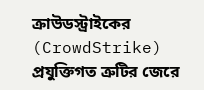ক্রাউডস্ট্রাইকের (CrowdStrike) প্রযুক্তিগত ত্রুটির জেরে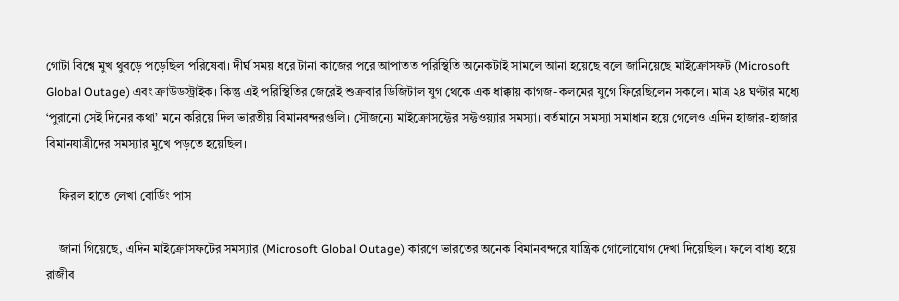গোটা বিশ্বে মুখ থুবড়ে পড়েছিল পরিষেবা। দীর্ঘ সময় ধরে টানা কাজের পরে আপাতত পরিস্থিতি অনেকটাই সামলে আনা হয়েছে বলে জানিয়েছে মাইক্রোসফট (Microsoft Global Outage) এবং ক্রাউডস্ট্রাইক। কিন্তু এই পরিস্থিতির জেরেই শুক্রবার ডিজিটাল যুগ থেকে এক ধাক্কায় কাগজ-কলমের যুগে ফিরেছিলেন সকলে। মাত্র ২৪ ঘণ্টার মধ্যে ‘পুরানো সেই দিনের কথা’ মনে করিয়ে দিল ভারতীয় বিমানবন্দরগুলি। সৌজন্যে মাইক্রোসফ্টের সফ্টওয়্যার সমস্যা। বর্তমানে সমস্যা সমাধান হয়ে গেলেও এদিন হাজার-হাজার বিমানযাত্রীদের সমস্যার মুখে পড়তে হয়েছিল।

    ফিরল হাতে লেখা বোর্ডিং পাস

    জানা গিয়েছে, এদিন মাইক্রোসফটের সমস্যার (Microsoft Global Outage) কারণে ভারতের অনেক বিমানবন্দরে যান্ত্রিক গোলোযোগ দেখা দিয়েছিল। ফলে বাধ্য হয়ে রাজীব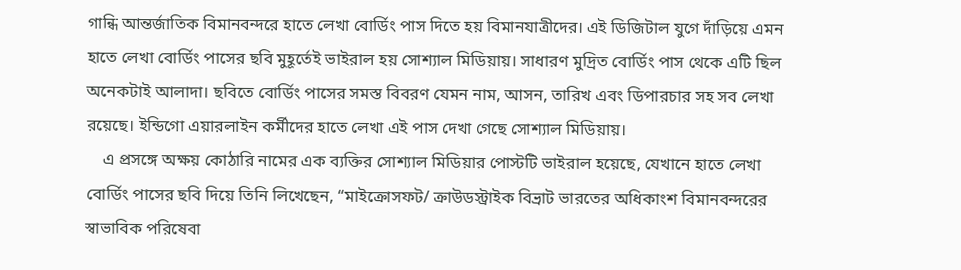গান্ধি আন্তর্জাতিক বিমানবন্দরে হাতে লেখা বোর্ডিং পাস দিতে হয় বিমানযাত্রীদের। এই ডিজিটাল যুগে দাঁড়িয়ে এমন হাতে লেখা বোর্ডিং পাসের ছবি মুহূর্তেই ভাইরাল হয় সোশ্যাল মিডিয়ায়। সাধারণ মুদ্রিত বোর্ডিং পাস থেকে এটি ছিল অনেকটাই আলাদা। ছবিতে বোর্ডিং পাসের সমস্ত বিবরণ যেমন নাম, আসন, তারিখ এবং ডিপারচার সহ সব লেখা রয়েছে। ইন্ডিগো এয়ারলাইন কর্মীদের হাতে লেখা এই পাস দেখা গেছে সোশ্যাল মিডিয়ায়।
    এ প্রসঙ্গে অক্ষয় কোঠারি নামের এক ব্যক্তির সোশ্যাল মিডিয়ার পোস্টটি ভাইরাল হয়েছে, যেখানে হাতে লেখা বোর্ডিং পাসের ছবি দিয়ে তিনি লিখেছেন, “মাইক্রোসফট/ ক্রাউডস্ট্রাইক বিভ্রাট ভারতের অধিকাংশ বিমানবন্দরের স্বাভাবিক পরিষেবা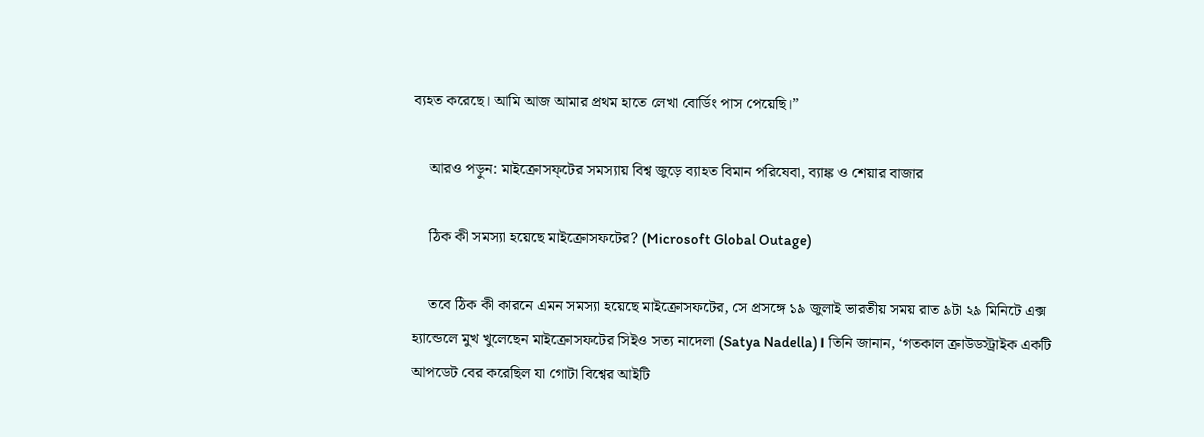ব্যহত করেছে। আমি আজ আমার প্রথম হাতে লেখা বোর্ডিং পাস পেয়েছি।”

    আরও পড়ুন: মাইক্রোসফ্‌টের সমস্যায় বিশ্ব জুড়ে ব্যাহত বিমান পরিষেবা, ব্যাঙ্ক ও শেয়ার বাজার

    ঠিক কী সমস্যা হয়েছে মাইক্রোসফটের? (Microsoft Global Outage)

    তবে ঠিক কী কারনে এমন সমস্যা হয়েছে মাইক্রোসফটের, সে প্রসঙ্গে ১৯ জুলাই ভারতীয় সময় রাত ৯টা ২৯ মিনিটে এক্স হ্যান্ডেলে মুখ খুলেছেন মাইক্রোসফটের সিইও সত্য নাদেলা (Satya Nadella)। তিনি জানান, ‘গতকাল ক্রাউডস্ট্রাইক একটি আপডেট বের করেছিল যা গোটা বিশ্বের আইটি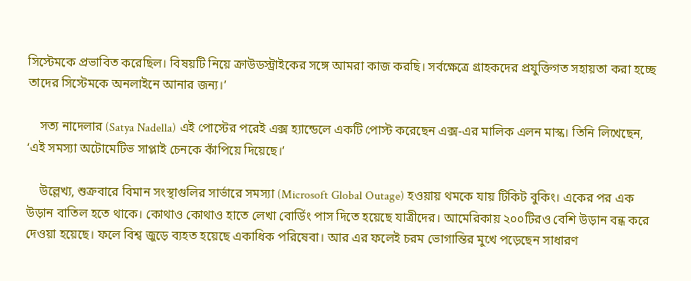সিস্টেমকে প্রভাবিত করেছিল। বিষয়টি নিয়ে ক্রাউডস্ট্রাইকের সঙ্গে আমরা কাজ করছি। সর্বক্ষেত্রে গ্রাহকদের প্রযুক্তিগত সহায়তা করা হচ্ছে তাদের সিস্টেমকে অনলাইনে আনার জন্য।’

    সত্য নাদেলার (Satya Nadella) এই পোস্টের পরেই এক্স হ্যান্ডেলে একটি পোস্ট করেছেন এক্স-এর মালিক এলন মাস্ক। তিনি লিখেছেন, ‘এই সমস্যা অটোমেটিভ সাপ্লাই চেনকে কাঁপিয়ে দিয়েছে।’

    উল্লেখ্য, শুক্রবারে বিমান সংস্থাগুলির সার্ভারে সমস্যা (Microsoft Global Outage) হওয়ায় থমকে যায় টিকিট বুকিং। একের পর এক উড়ান বাতিল হতে থাকে। কোথাও কোথাও হাতে লেখা বোর্ডিং পাস দিতে হয়েছে যাত্রীদের। আমেরিকায় ২০০টিরও বেশি উড়ান বন্ধ করে দেওয়া হয়েছে। ফলে বিশ্ব জুড়ে ব্যহত হয়েছে একাধিক পরিষেবা। আর এর ফলেই চরম ভোগান্তির মুখে পড়েছেন সাধারণ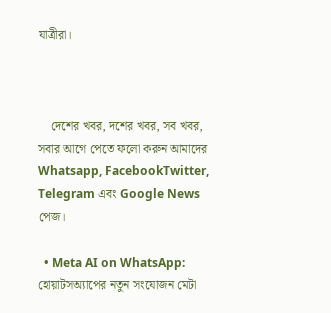যাত্রীরা।



    দেশের খবর, দশের খবর, সব খবর, সবার আগে পেতে ফলো করুন আমাদের  Whatsapp, FacebookTwitter, Telegram এবং Google News পেজ।

  • Meta AI on WhatsApp: হোয়াটসঅ্যাপের নতুন সংযোজন মেটা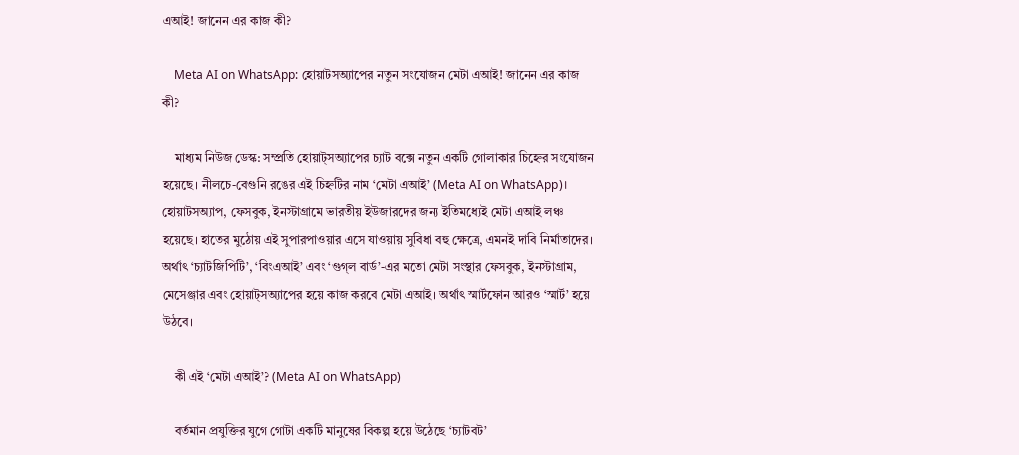এআই! জানেন এর কাজ কী?

    Meta AI on WhatsApp: হোয়াটসঅ্যাপের নতুন সংযোজন মেটা এআই! জানেন এর কাজ কী?

    মাধ্যম নিউজ ডেস্ক: সম্প্রতি হোয়াট্‌সঅ্যাপের চ্যাট বক্সে নতুন একটি গোলাকার চিহ্নের সংযোজন হয়েছে। নীলচে-বেগুনি রঙের এই চিহ্নটির নাম ‘মেটা এআই’ (Meta AI on WhatsApp)। হোয়াটসঅ্যাপ, ফেসবুক, ইনস্টাগ্রামে ভারতীয় ইউজারদের জন্য ইতিমধ্যেই মেটা এআই লঞ্চ হয়েছে। হাতের মুঠোয় এই সুপারপাওয়ার এসে যাওয়ায় সুবিধা বহু ক্ষেত্রে, এমনই দাবি নির্মাতাদের। অর্থাৎ ‘চ্যাটজিপিটি’, ‘বিংএআই’ এবং ‘গুগ্‌ল বার্ড’-এর মতো মেটা সংস্থার ফেসবুক, ইনস্টাগ্রাম, মেসেঞ্জার এবং হোয়াট্‌সঅ্যাপের হয়ে কাজ করবে মেটা এআই। অর্থাৎ স্মার্টফোন আরও ‘স্মার্ট’ হয়ে উঠবে।

    কী এই ‘মেটা এআই’? (Meta AI on WhatsApp)

    বর্তমান প্রযুক্তির যুগে গোটা একটি মানুষের বিকল্প হয়ে উঠেছে ‘চ্যাটবট’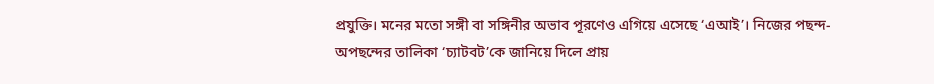প্রযুক্তি। মনের মতো সঙ্গী বা সঙ্গিনীর অভাব পূরণেও এগিয়ে এসেছে ‘এআই’। নিজের পছন্দ-অপছন্দের তালিকা ‘চ্যাটবট’কে জানিয়ে দিলে প্রায়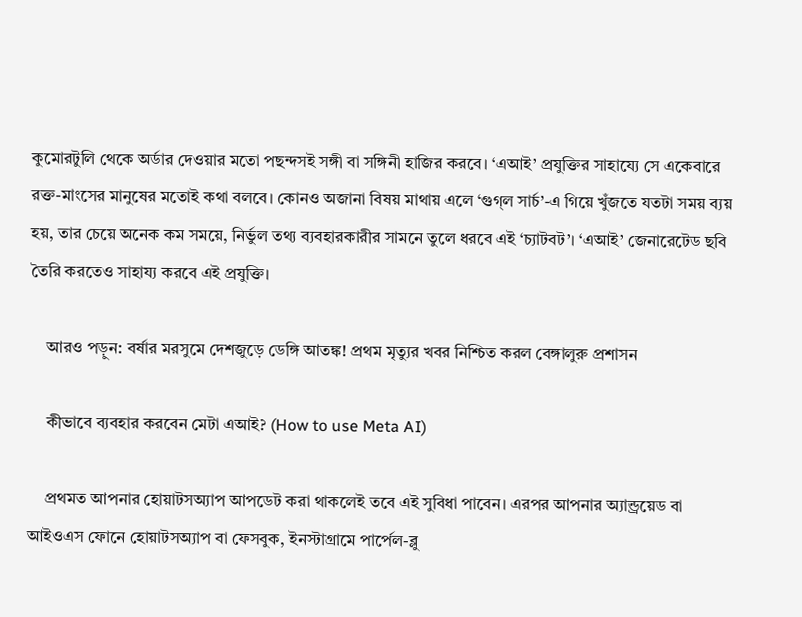কুমোরটুলি থেকে অর্ডার দেওয়ার মতো পছন্দসই সঙ্গী বা সঙ্গিনী হাজির করবে। ‘এআই’ প্রযুক্তির সাহায্যে সে একেবারে রক্ত-মাংসের মানুষের মতোই কথা বলবে। কোনও অজানা বিষয় মাথায় এলে ‘গুগ্‌ল সার্চ’-এ গিয়ে খুঁজতে যতটা সময় ব্যয় হয়, তার চেয়ে অনেক কম সময়ে, নির্ভুল তথ্য ব্যবহারকারীর সামনে তুলে ধরবে এই ‘চ্যাটবট’। ‘এআই’ জেনারেটেড ছবি তৈরি করতেও সাহায্য করবে এই প্রযুক্তি।

    আরও পড়ুন: বর্ষার মরসুমে দেশজুড়ে ডেঙ্গি আতঙ্ক! প্রথম মৃত্যুর খবর নিশ্চিত করল বেঙ্গালুরু প্রশাসন

    কীভাবে ব্যবহার করবেন মেটা এআই? (How to use Meta AI)

    প্রথমত আপনার হোয়াটসঅ্যাপ আপডেট করা থাকলেই তবে এই সুবিধা পাবেন। এরপর আপনার অ্যান্ড্রয়েড বা আইওএস ফোনে হোয়াটসঅ্যাপ বা ফেসবুক, ইনস্টাগ্রামে পার্পেল-ব্লু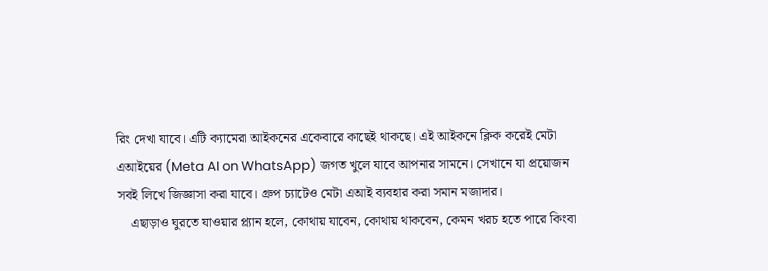রিং দেখা যাবে। এটি ক্যামেরা আইকনের একেবারে কাছেই থাকছে। এই আইকনে ক্লিক করেই মেটা এআইয়ের (Meta AI on WhatsApp) জগত খুলে যাবে আপনার সামনে। সেখানে যা প্রয়োজন সবই লিখে জিজ্ঞাসা করা যাবে। গ্রুপ চ্যাটেও মেটা এআই ব্যবহার করা সমান মজাদার।
    এছাড়াও ঘুরতে যাওয়ার প্ল্যান হলে, কোথায় যাবেন, কোথায় থাকবেন, কেমন খরচ হতে পারে কিংবা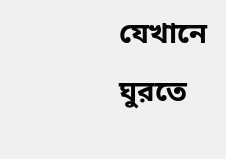যেখানে ঘুরতে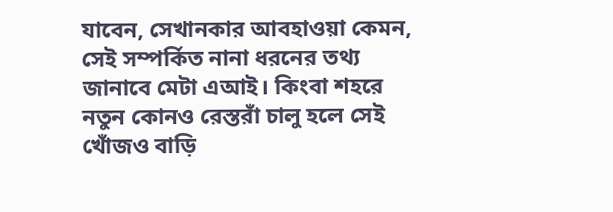যাবেন, সেখানকার আবহাওয়া কেমন, সেই সম্পর্কিত নানা ধরনের তথ্য জানাবে মেটা এআই। কিংবা শহরে নতুন কোনও রেস্তরাঁ চালু হলে সেই খোঁজও বাড়ি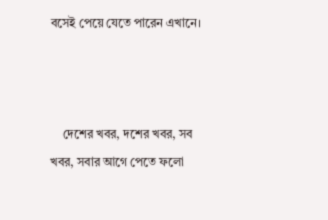বসেই পেয়ে যেতে পারেন এখানে।



    দেশের খবর, দশের খবর, সব খবর, সবার আগে পেতে ফলো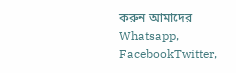করুন আমাদের  Whatsapp, FacebookTwitter,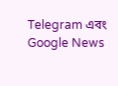Telegram এবং Google News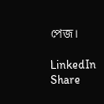পেজ।

LinkedIn
Share